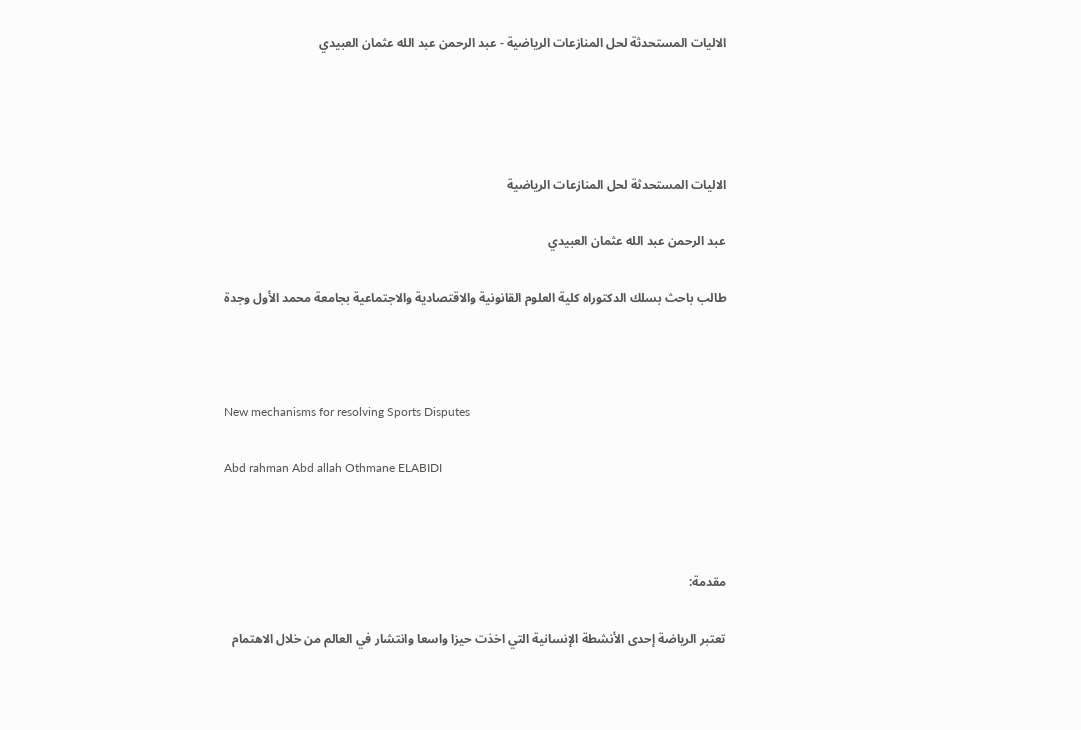الاليات المستحدثة لحل المنازعات الرياضية - عبد الرحمن عبد الله عثمان العبيدي




الاليات المستحدثة لحل المنازعات الرياضية

عبد الرحمن عبد الله عثمان العبيدي

طالب باحث بسلك الدكتوراه كلية العلوم القانونية والاقتصادية والاجتماعية بجامعة محمد الأول وجدة



New mechanisms for resolving Sports Disputes

Abd rahman Abd allah Othmane ELABIDI



مقدمة:

تعتبر الرياضة إحدى الأنشطة الإنسانية التي اخذت حيزا واسعا وانتشار في العالم من خلال الاهتمام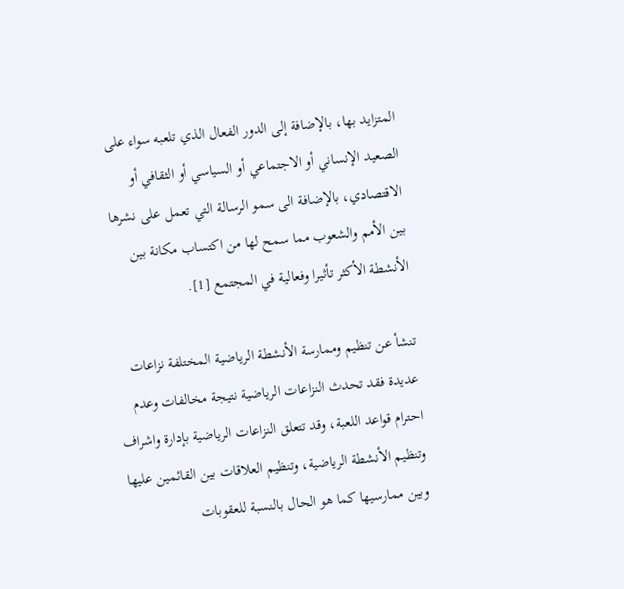المتزايد بها، بالإضافة إلى الدور الفعال الذي تلعبه سواء على الصعيد الإنساني أو الاجتماعي أو السياسي أو الثقافي أو الاقتصادي، بالإضافة الى سمو الرسالة التي تعمل على نشرها بين الأمم والشعوب مما سمح لها من اكتساب مكانة بين الأنشطة الأكثر تأثيرا وفعالية في المجتمع [1].

تنشأ عن تنظيم وممارسة الأنشطة الرياضية المختلفة نزاعات عديدة فقد تحدث النزاعات الرياضية نتيجة مخالفات وعدم احترام قواعد اللعبة، وقد تتعلق النزاعات الرياضية بإدارة واشراف وتنظيم الأنشطة الرياضية، وتنظيم العلاقات بين القائمين عليها وبين ممارسيها كما هو الحال بالنسبة للعقوبات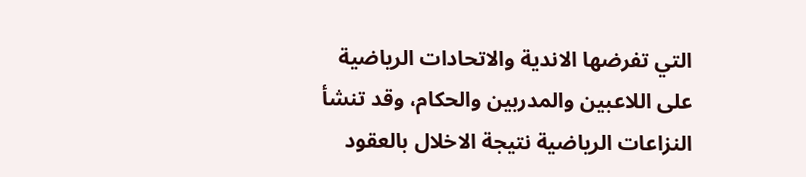التي تفرضها الاندية والاتحادات الرياضية على اللاعبين والمدربين والحكام، وقد تنشأ النزاعات الرياضية نتيجة الاخلال بالعقود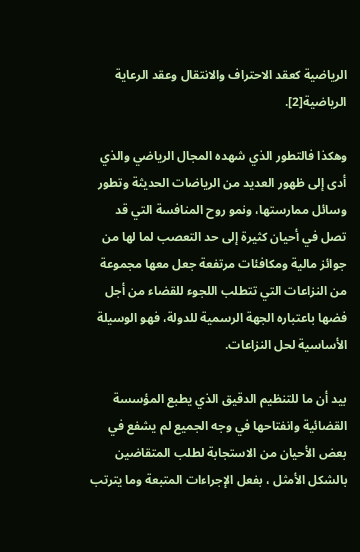الرياضية كعقد الاحتراف والانتقال وعقد الرعاية الرياضية[2].

وهكذا فالتطور الذي شهده المجال الرياضي والذي أدى إلى ظهور العديد من الرياضات الحديثة وتطور وسائل ممارستها، ونمو روح المنافسة التي قد تصل في أحيان كثيرة إلى حد التعصب لما لها من جوائز مالية ومكافئات مرتفعة جعل معها مجموعة من النزاعات التي تتطلب اللجوء للقضاء من أجل فضها باعتباره الجهة الرسمية للدولة، فهو الوسيلة الأساسية لحل النزاعات.

بيد أن ما للتنظيم الدقيق الذي يطبع المؤسسة القضائية وانفتاحها في وجه الجميع لم يشفع في بعض الأحيان من الاستجابة لطلب المتقاضين بالشكل الأمثل ، بفعل الإجراءات المتبعة وما يترتب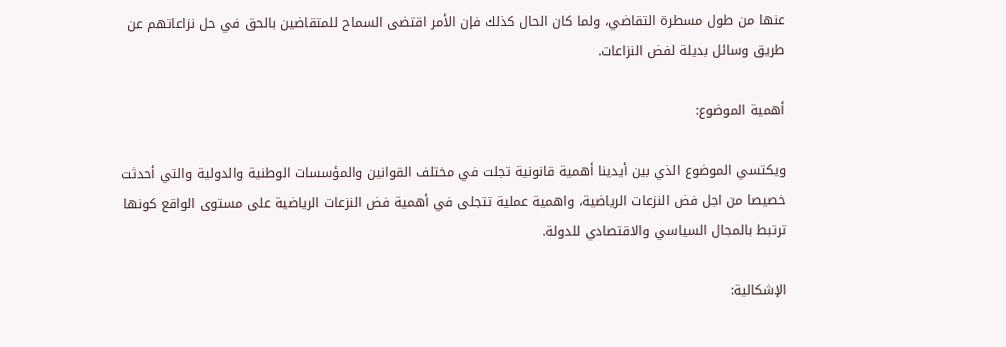عنها من طول مسطرة التقاضي، ولما كان الحال كذلك فإن الأمر اقتضى السماح للمتقاضين بالحق في حل نزاعاتهم عن طريق وسائل بديلة لفض النزاعات.

أهمية الموضوع:

ويكتسي الموضوع الذي بين أيدينا أهمية قانونية تجلت في مختلف القوانين والمؤسسات الوطنية والدولية والتي أحدثت خصيصا من اجل فض النزعات الرياضية، واهمية عملية تتجلى في أهمية فض النزعات الرياضية على مستوى الواقع كونها ترتبط بالمجال السياسي والاقتصادي للدولة.

الإشكالية: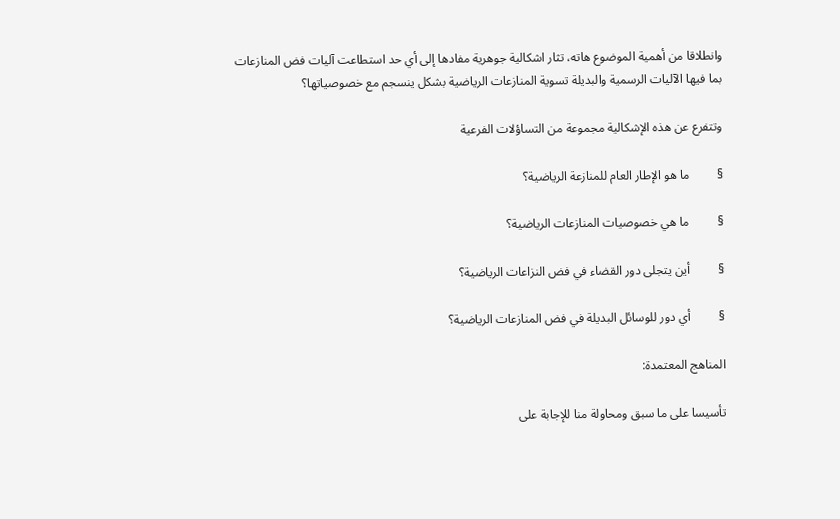وانطلاقا من أهمية الموضوع هاته، تثار اشكالية جوهرية مفادها إلى أي حد استطاعت آليات فض المنازعات بما فيها الآليات الرسمية والبديلة تسوية المنازعات الرياضية بشكل ينسجم مع خصوصياتها؟

وتتفرع عن هذه الإشكالية مجموعة من التساؤلات الفرعية

§         ما هو الإطار العام للمنازعة الرياضية؟

§         ما هي خصوصيات المنازعات الرياضية؟

§         أين يتجلى دور القضاء في فض النزاعات الرياضية؟

§         أي دور للوسائل البديلة في فض المنازعات الرياضية؟

المناهج المعتمدة:

تأسيسا على ما سبق ومحاولة منا للإجابة على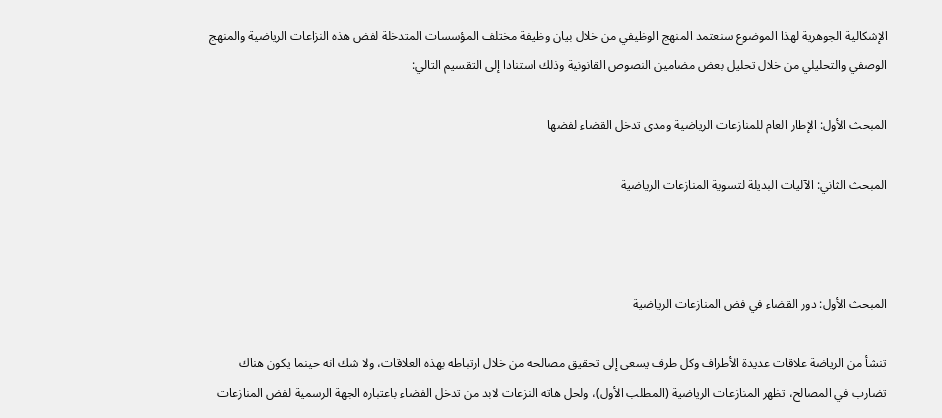الإشكالية الجوهرية لهذا الموضوع سنعتمد المنهج الوظيفي من خلال بيان وظيفة مختلف المؤسسات المتدخلة لفض هذه النزاعات الرياضية والمنهج الوصفي والتحليلي من خلال تحليل بعض مضامين النصوص القانونية وذلك استنادا إلى التقسيم التالي:

المبحث الأول: الإطار العام للمنازعات الرياضية ومدى تدخل القضاء لفضها

المبحث الثاني: الآليات البديلة لتسوية المنازعات الرياضية



المبحث الأول: دور القضاء في فض المنازعات الرياضية

تنشأ من الرياضة علاقات عديدة الأطراف وكل طرف يسعى إلى تحقيق مصالحه من خلال ارتباطه بهذه العلاقات، ولا شك انه حينما يكون هناك تضارب في المصالح، تظهر المنازعات الرياضية (المطلب الأول)، ولحل هاته النزعات لابد من تدخل الفضاء باعتباره الجهة الرسمية لفض المنازعات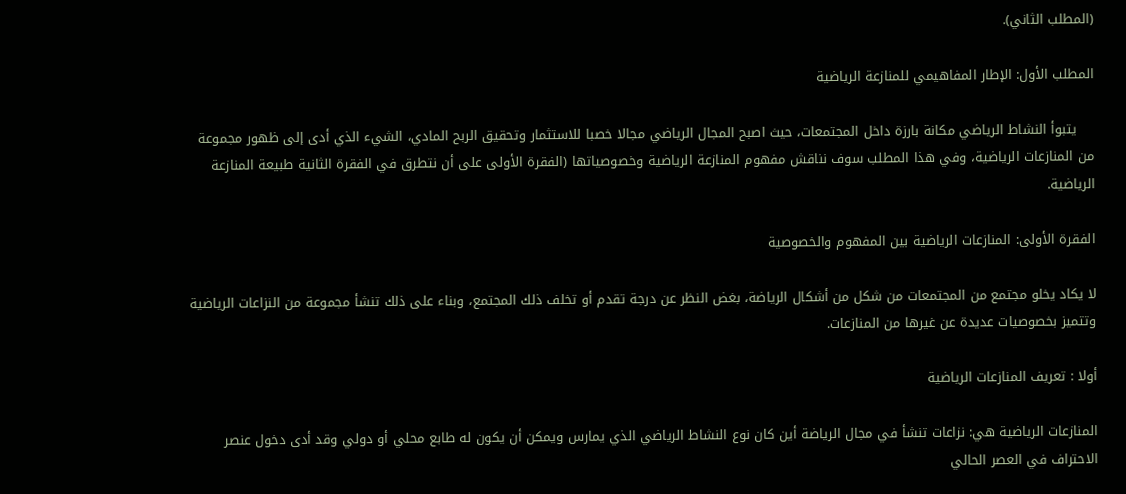(المطلب الثاني).

المطلب الأول: الإطار المفاهيمي للمنازعة الرياضية

    يتبوأ النشاط الرياضي مكانة بارزة داخل المجتمعات، حيث اصبح المجال الرياضي مجالا خصبا للاستثمار وتحقيق الربح المادي، الشيء الذي أدى إلى ظهور مجموعة من المنازعات الرياضية، وفي هذا المطلب سوف نناقش مفهوم المنازعة الرياضية وخصوصياتها (الفقرة الأولى على أن نتطرق في الفقرة الثانية طبيعة المنازعة الرياضية.

الفقرة الأولى: المنازعات الرياضية بين المفهوم والخصوصية

لا يكاد يخلو مجتمع من المجتمعات من شكل من أشكال الرياضة، بغض النظر عن درجة تقدم أو تخلف ذلك المجتمع، وبناء على ذلك تنشأ مجموعة من النزاعات الرياضية وتتميز بخصوصيات عديدة عن غيرها من المنازعات.

أولا : تعريف المنازعات الرياضية

المنازعات الرياضية هي: نزاعات تنشأ في مجال الرياضة أين كان نوع النشاط الرياضي الذي يمارس ويمكن أن يكون له طابع محلي أو دولي وقد أدى دخول عنصر الاحتراف في العصر الحالي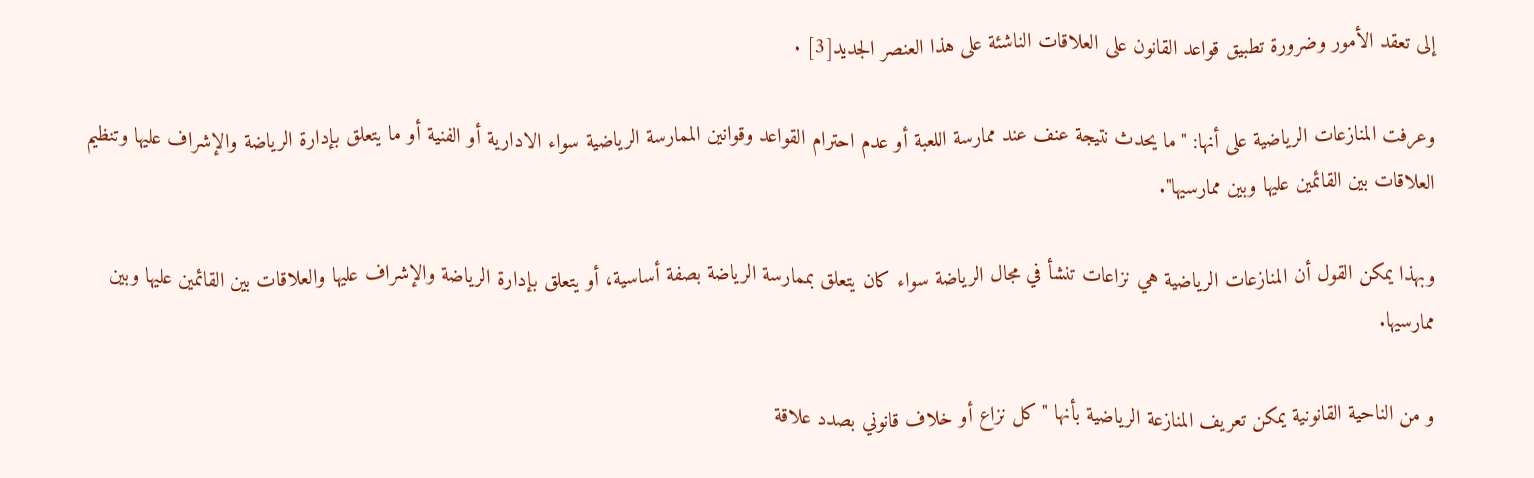إلى تعقد الأمور وضرورة تطبيق قواعد القانون على العلاقات الناشئة على هذا العنصر الجديد[3] .

وعرفت المنازعات الرياضية على أنها: "ما يحدث نتيجة عنف عند ممارسة اللعبة أو عدم احترام القواعد وقوانين الممارسة الرياضية سواء الادارية أو الفنية أو ما يتعلق بإدارة الرياضة والإشراف عليها وتنظيم العلاقات بين القائمين عليها وبين ممارسيها".

وبهذا يمكن القول أن المنازعات الرياضية هي نزاعات تنشأ في مجال الرياضة سواء كان يتعلق بممارسة الرياضة بصفة أساسية، أو يتعلق بإدارة الرياضة والإشراف عليها والعلاقات بين القائمين عليها وبين ممارسيها.

و من الناحية القانونية يمكن تعريف المنازعة الرياضية بأنها "كل نزاع أو خلاف قانوني بصدد علاقة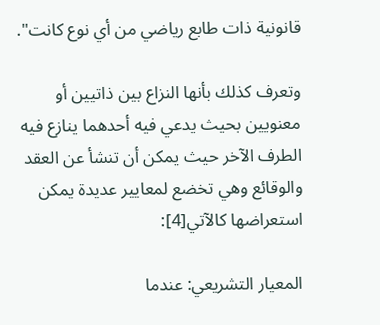قانونية ذات طابع رياضي من أي نوع كانت".

وتعرف كذلك بأنها النزاع بين ذاتيين أو معنويين بحيث يدعي فيه أحدهما ينازع فيه الطرف الآخر حيث يمكن أن تنشأ عن العقد والوقائع وهي تخضع لمعايير عديدة يمكن استعراضها كالآتي[4]:

المعيار التشريعي: عندما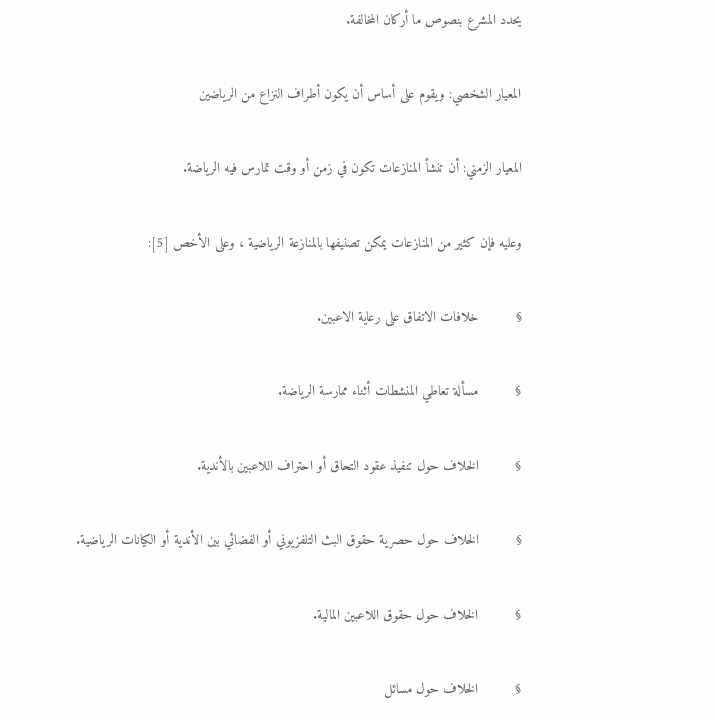يحدد المشرع بنصوص ما أركان المخالفة.

المعيار الشخصي: ويقوم على أساس أن يكون أطراف النزاع من الرياضين

المعيار الزمني: أن تنشأ المنازعات تكون في زمن أو وقت تمارس فيه الرياضة.

وعليه فإن كثير من المنازعات يمكن تصنيفها بالمنازعة الرياضية ، وعلى الأخص [5]:

§         خلافات الاتفاق على رعاية الاعبين.

§         مسألة تعاطي المنشطات أثناء ممارسة الرياضة.

§         الخلاف حول تنفيذ عقود التحاق أو احتراف اللاعبين بالأندية.

§         الخلاف حول حصرية حقوق البث التلفزيوني أو الفضائي بين الأندية أو الكيانات الرياضية.

§         الخلاف حول حقوق اللاعبين المالية.

§         الخلاف حول مسائل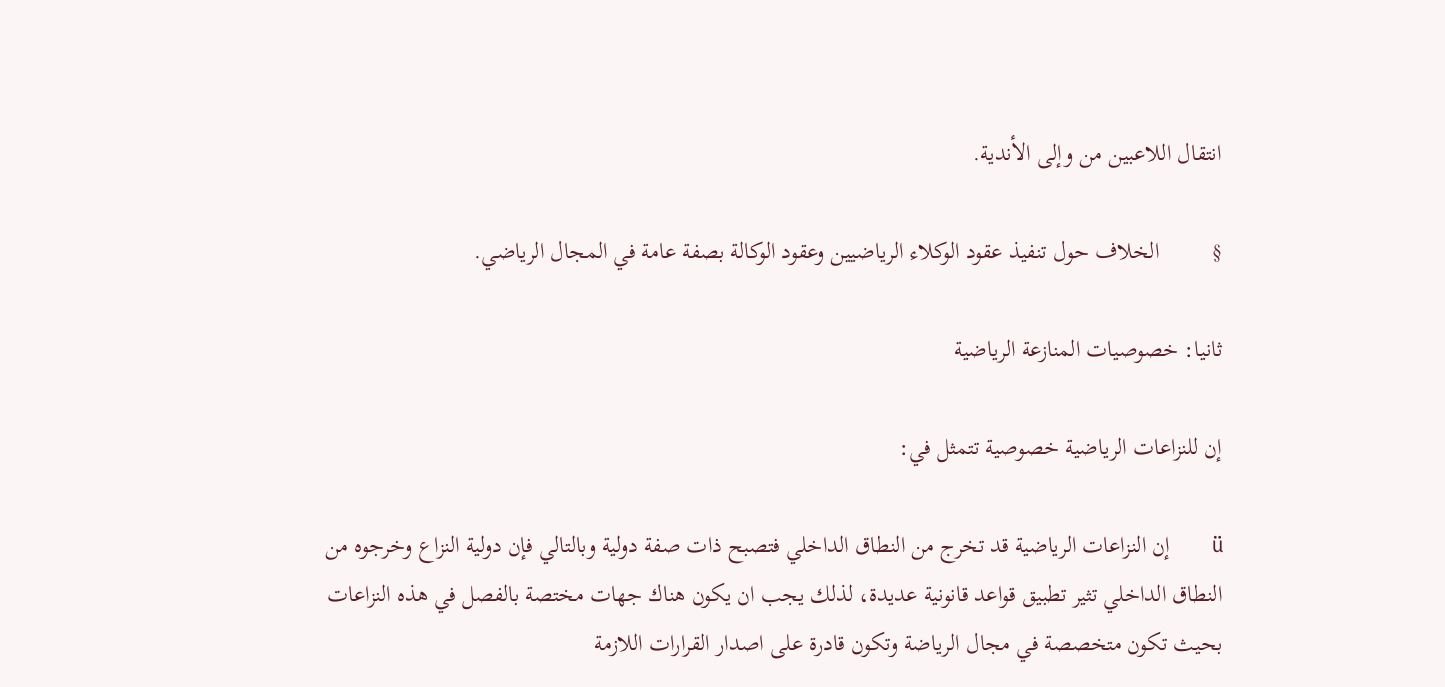انتقال اللاعبين من وإلى الأندية.

§         الخلاف حول تنفيذ عقود الوكلاء الرياضيين وعقود الوكالة بصفة عامة في المجال الرياضي.

ثانيا: خصوصيات المنازعة الرياضية

إن للنزاعات الرياضية خصوصية تتمثل في:

ü       إن النزاعات الرياضية قد تخرج من النطاق الداخلي فتصبح ذات صفة دولية وبالتالي فإن دولية النزاع وخرجوه من النطاق الداخلي تثير تطبيق قواعد قانونية عديدة، لذلك يجب ان يكون هناك جهات مختصة بالفصل في هذه النزاعات بحيث تكون متخصصة في مجال الرياضة وتكون قادرة على اصدار القرارات اللازمة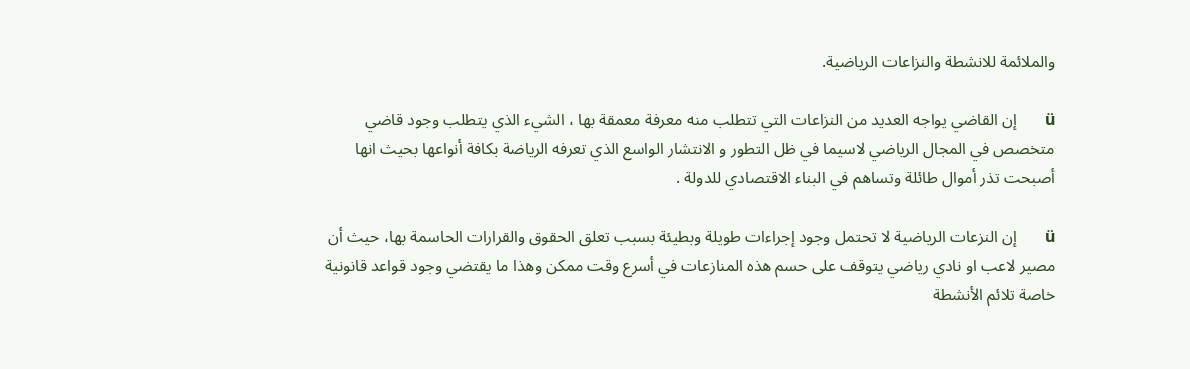والملائمة للانشطة والنزاعات الرياضية.

ü       إن القاضي يواجه العديد من النزاعات التي تتطلب منه معرفة معمقة بها ، الشيء الذي يتطلب وجود قاضي متخصص في المجال الرياضي لاسيما في ظل التطور و الانتشار الواسع الذي تعرفه الرياضة بكافة أنواعها بحيث انها أصبحت تذر أموال طائلة وتساهم في البناء الاقتصادي للدولة .

ü       إن النزعات الرياضية لا تحتمل وجود إجراءات طويلة وبطيئة بسبب تعلق الحقوق والقرارات الحاسمة بها، حيث أن مصير لاعب او نادي رياضي يتوقف على حسم هذه المنازعات في أسرع وقت ممكن وهذا ما يقتضي وجود قواعد قانونية خاصة تلائم الأنشطة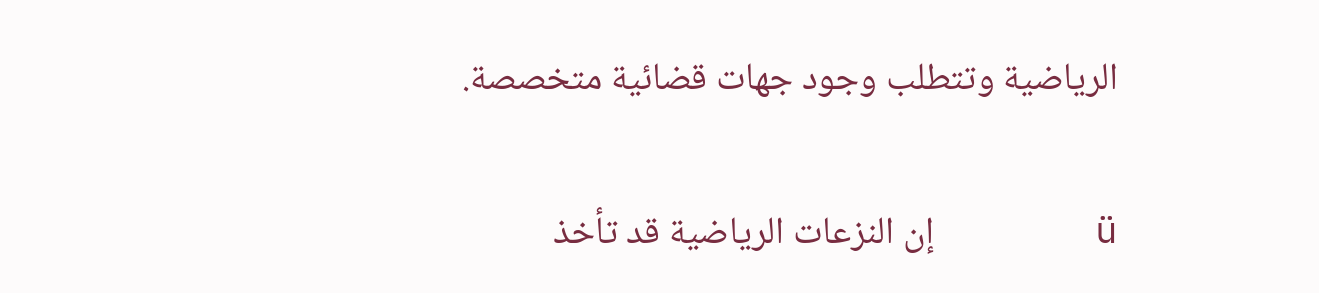الرياضية وتتطلب وجود جهات قضائية متخصصة.

ü       إن النزعات الرياضية قد تأخذ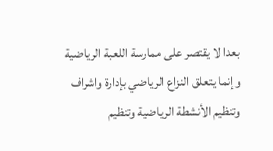بعدا لا يقتصر على ممارسة اللعبة الرياضية وإنما يتعلق النزاع الرياضي بإدارة واشراف وتنظيم الأنشطة الرياضية وتنظيم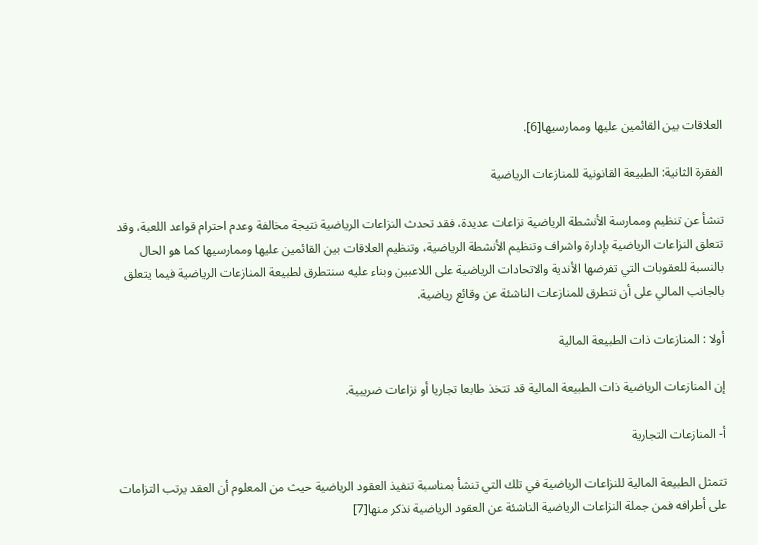العلاقات بين القائمين عليها وممارسيها[6].

الفقرة الثانية: الطبيعة القانونية للمنازعات الرياضية

تنشأ عن تنظيم وممارسة الأنشطة الرياضية نزاعات عديدة، فقد تحدث النزاعات الرياضية نتيجة مخالفة وعدم احترام قواعد اللعبة، وقد تتعلق النزاعات الرياضية بإدارة واشراف وتنظيم الأنشطة الرياضية، وتنظيم العلاقات بين القائمين عليها وممارسيها كما هو الحال بالنسبة للعقوبات التي تفرضها الأندية والاتحادات الرياضية على اللاعبين وبناء عليه سنتطرق لطبيعة المنازعات الرياضية فيما يتعلق بالجانب المالي على أن نتطرق للمنازعات الناشئة عن وقائع رياضية.

أولا : المنازعات ذات الطبيعة المالية

إن المنازعات الرياضية ذات الطبيعة المالية قد تتخذ طابعا تجاريا أو نزاعات ضريبية.

أ- المنازعات التجارية

تتمثل الطبيعة المالية للنزاعات الرياضية في تلك التي تنشأ بمناسبة تنفيذ العقود الرياضية حيث من المعلوم أن العقد يرتب التزامات على أطرافه فمن جملة النزاعات الرياضية الناشئة عن العقود الرياضية نذكر منها[7]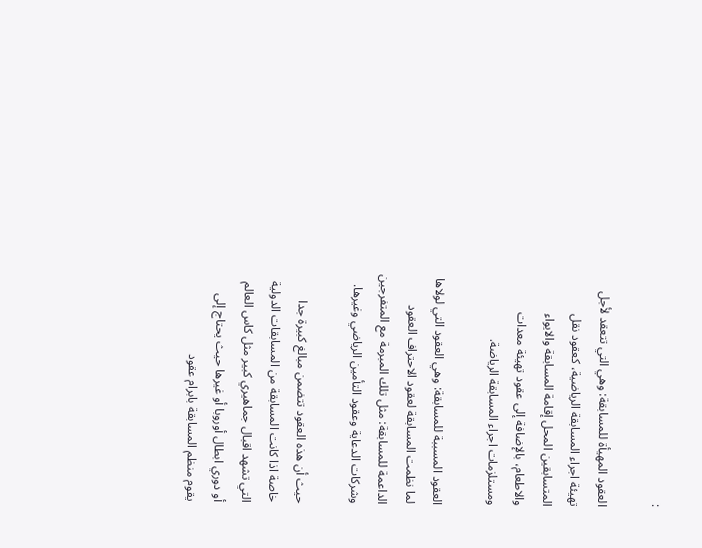:

العقود المهيأة للمسابقة: وهي التي تتعقد لأجل تهيئة اجراء المسابقة الرياضية، كعقود نقل المتسابقين المحل إقامة المسابقة والايواء والاطعام، بالإضافة إلى عقود تهيئة معدات ومستلزمات اجراء المسابقة الرياضة.

العقود المسببة للمسابقة: وهي العقود التي لولاها لما نظمت المسابقة لعقود الاحتراف العقود الداعمة للمسابقة: مثل تلك المبرمة مع المتفرجين وشركات الدعاية وعقود التأمين الرياضي وغيرها.

حيث أن هذه العقود تتضمن مبالغ كبيرة جدا خاصة اذا كانت المسابقة من المسابقات الدولية التي تشهد اقبال جماهيري كبير مثل كاس العالم أو دوري ابطال أوروبا أو غيرها حيث يحتاج إلى يقوم منظم المسابقة بابرام عقود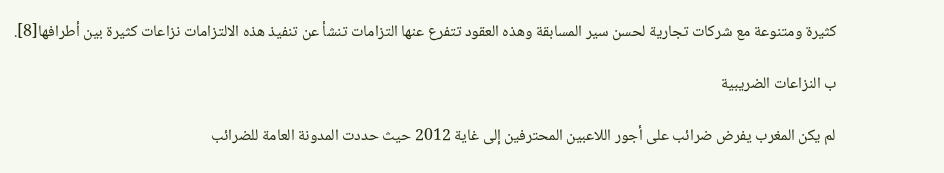كثيرة ومتنوعة مع شركات تجارية لحسن سير المسابقة وهذه العقود تتفرع عنها التزامات تنشأ عن تنفيذ هذه الالتزامات نزاعات كثيرة بين أطرافها[8].

ب النزاعات الضريبية

لم يكن المغرب يفرض ضرائب على أجور اللاعبين المحترفين إلى غاية 2012 حيث حددت المدونة العامة للضرائب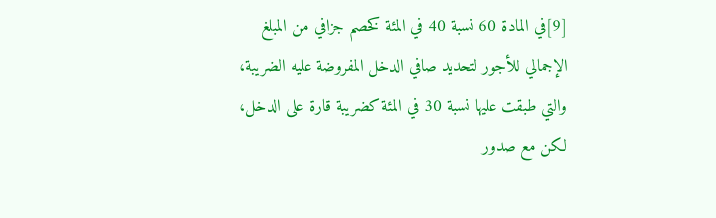[9]في المادة 60 نسبة 40 في المئة كخصم جزافي من المبلغ الإجمالي للأجور لتحديد صافي الدخل المفروضة عليه الضريبة، والتي طبقت عليها نسبة 30 في المئة كضريبة قارة على الدخل، لكن مع صدور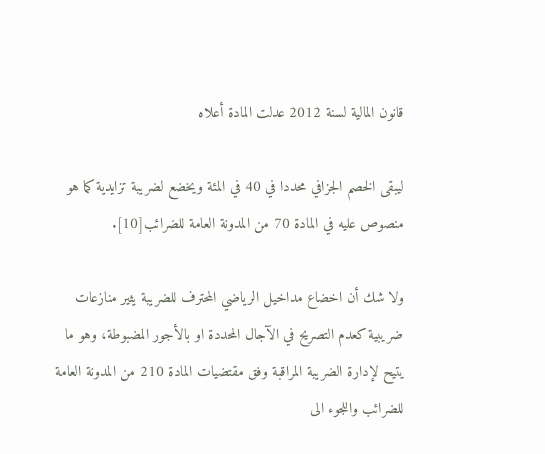قانون المالية لسنة 2012 عدلت المادة أعلاه

ليبقى الخصم الجزافي محددا في 40 في المئة ويخضع لضريبة تزايدية كما هو منصوص عليه في المادة 70 من المدونة العامة للضرائب[10].

ولا شك أن اخضاع مداخيل الرياضي المحترف للضريبة يثير منازعات ضريبية كعدم التصريح في الآجال المحددة او بالأجور المضبوطة، وهو ما يتيح لإدارة الضريبة المراقبة وفق مقتضيات المادة 210 من المدونة العامة للضرائب واللجوء الى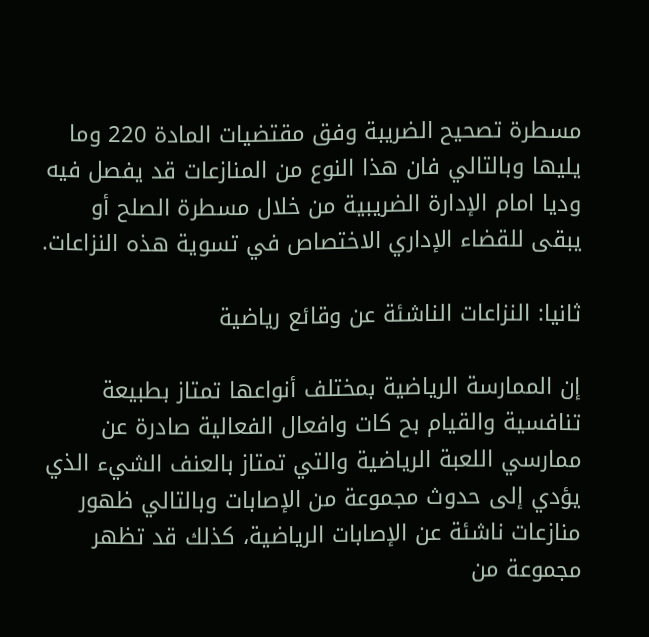مسطرة تصحيح الضريبة وفق مقتضيات المادة 220 وما يليها وبالتالي فان هذا النوع من المنازعات قد يفصل فيه وديا امام الإدارة الضريبية من خلال مسطرة الصلح أو يبقى للقضاء الإداري الاختصاص في تسوية هذه النزاعات.

ثانيا: النزاعات الناشئة عن وقائع رياضية

إن الممارسة الرياضية بمختلف أنواعها تمتاز بطبيعة تنافسية والقيام بح كات وافعال الفعالية صادرة عن ممارسي اللعبة الرياضية والتي تمتاز بالعنف الشيء الذي يؤدي إلى حدوث مجموعة من الإصابات وبالتالي ظهور منازعات ناشئة عن الإصابات الرياضية، كذلك قد تظهر مجموعة من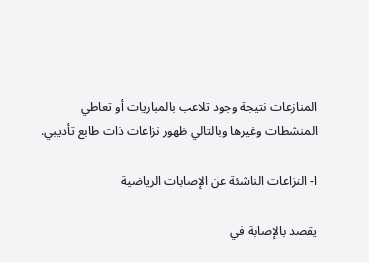المنازعات نتيجة وجود تلاعب بالمباريات أو تعاطي المنشطات وغيرها وبالتالي ظهور نزاعات ذات طابع تأديبي.

ا- النزاعات الناشئة عن الإصابات الرياضية

يقصد بالإصابة في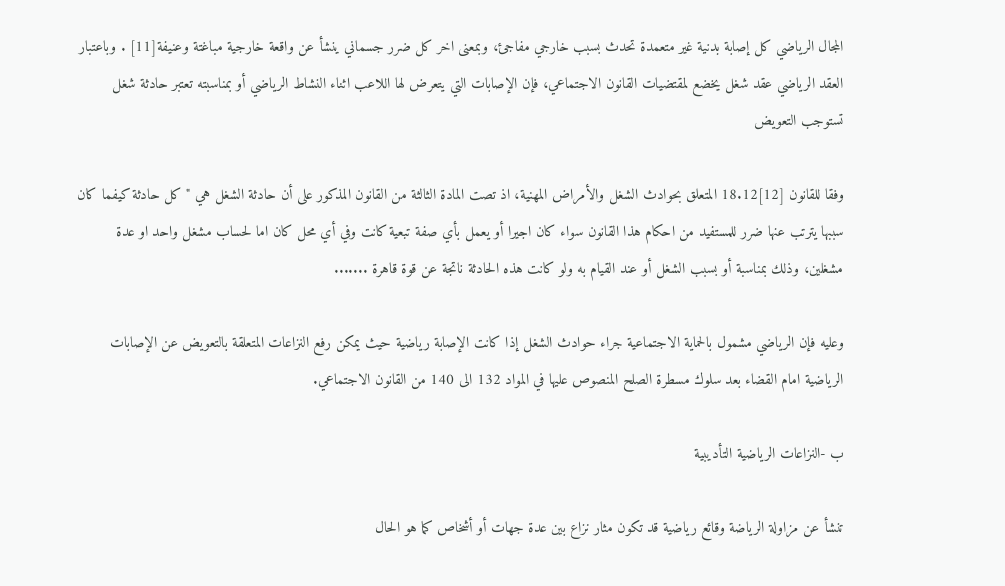المجال الرياضي كل إصابة بدنية غير متعمدة تحدث بسبب خارجي مفاجئ، وبمعنى اخر كل ضرر جسماني ينشأ عن واقعة خارجية مباغتة وعنيفة[11] . وباعتبار العقد الرياضي عقد شغل يخضع لمقتضيات القانون الاجتماعي، فإن الإصابات التي يتعرض لها اللاعب اثناء النشاط الرياضي أو بمناسبته تعتبر حادثة شغل تستوجب التعويض

وفقا للقانون [12]18.12 المتعلق بحوادث الشغل والأمراض المهنية، اذ تصت المادة الثالثة من القانون المذكور على أن حادثة الشغل هي " كل حادثة كيفما كان سببها يترتب عنها ضرر للمستفيد من احكام هذا القانون سواء كان اجيرا أو يعمل بأي صفة تبعية كانت وفي أي محل كان اما لحساب مشغل واحد او عدة مشغلين، وذلك بمناسبة أو بسبب الشغل أو عند القيام به ولو كانت هذه الحادثة ناتجة عن قوة قاهرة .......

وعليه فإن الرياضي مشمول بالحماية الاجتماعية جراء حوادث الشغل إذا كانت الإصابة رياضية حيث يمكن رفع النزاعات المتعلقة بالتعويض عن الإصابات الرياضية امام القضاء بعد سلوك مسطرة الصلح المنصوص عليها في المواد 132 الى 140 من القانون الاجتماعي.

ب -النزاعات الرياضية التأديبية

تنشأ عن مزاولة الرياضة وقائع رياضية قد تكون مثار نزاع بين عدة جهات أو أشخاص كما هو الحال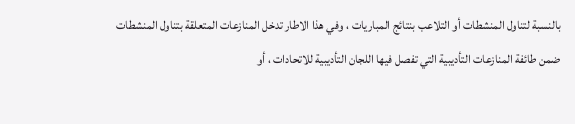بالنسبة لتناول المنشطات أو التلاعب بنتائج المباريات ، وفي هذا الاطار تدخل المنازعات المتعلقة بتناول المنشطات ضمن طائفة المنازعات التأديبية التي تفصل فيها اللجان التأديبية للاتحادات ، أو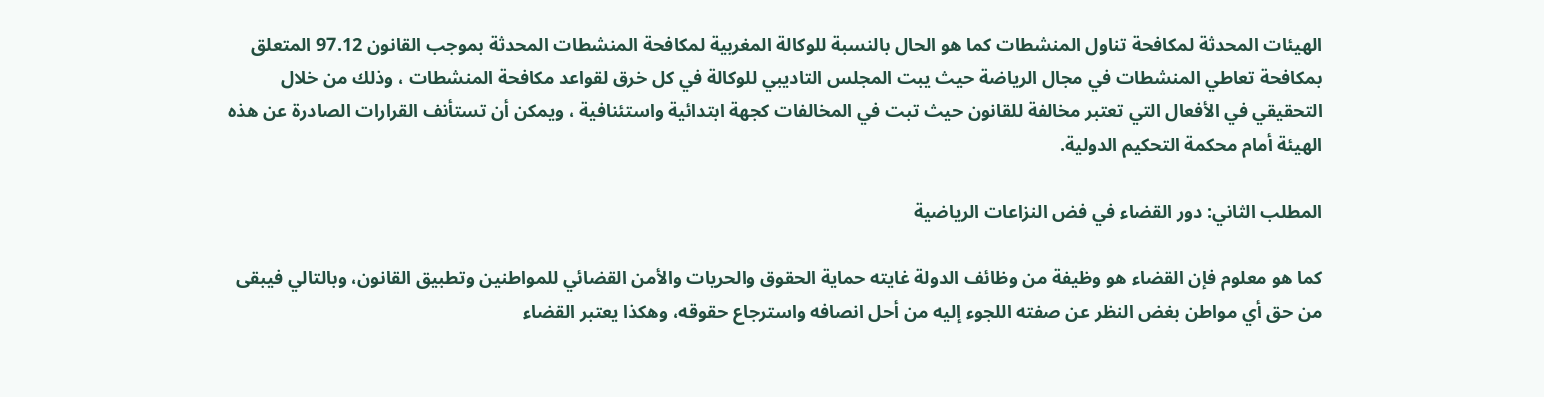الهيئات المحدثة لمكافحة تناول المنشطات كما هو الحال بالنسبة للوكالة المغربية لمكافحة المنشطات المحدثة بموجب القانون 97.12 المتعلق بمكافحة تعاطي المنشطات في مجال الرياضة حيث يبت المجلس التاديبي للوكالة في كل خرق لقواعد مكافحة المنشطات ، وذلك من خلال التحقيقي في الأفعال التي تعتبر مخالفة للقانون حيث تبت في المخالفات كجهة ابتدائية واستئنافية ، ويمكن أن تستأنف القرارات الصادرة عن هذه الهيئة أمام محكمة التحكيم الدولية.

المطلب الثاني: دور القضاء في فض النزاعات الرياضية

كما هو معلوم فإن القضاء هو وظيفة من وظائف الدولة غايته حماية الحقوق والحريات والأمن القضائي للمواطنين وتطبيق القانون، وبالتالي فيبقى من حق أي مواطن بغض النظر عن صفته اللجوء إليه من أحل انصافه واسترجاع حقوقه، وهكذا يعتبر القضاء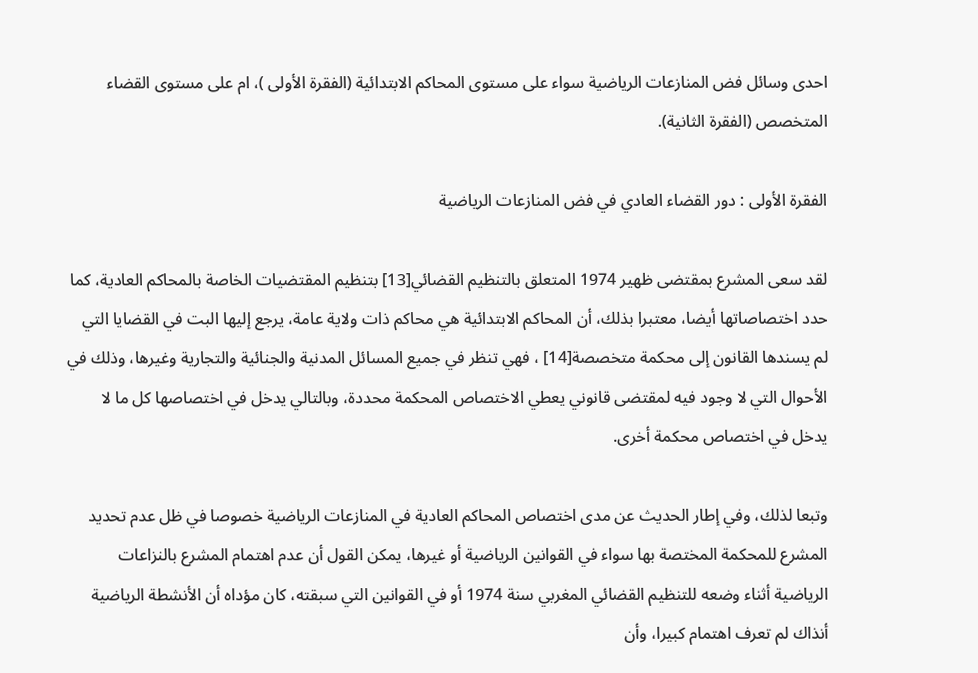احدى وسائل فض المنازعات الرياضية سواء على مستوى المحاكم الابتدائية (الفقرة الأولى )، ام على مستوى القضاء المتخصص (الفقرة الثانية).

الفقرة الأولى : دور القضاء العادي في فض المنازعات الرياضية

لقد سعى المشرع بمقتضى ظهير 1974 المتعلق بالتنظيم القضائي[13] بتنظيم المقتضيات الخاصة بالمحاكم العادية، كما حدد اختصاصاتها أيضا، معتبرا بذلك، أن المحاكم الابتدائية هي محاكم ذات ولاية عامة، يرجع إليها البت في القضايا التي لم يسندها القانون إلى محكمة متخصصة[14] ، فهي تنظر في جميع المسائل المدنية والجنائية والتجارية وغيرها، وذلك في الأحوال التي لا وجود فيه لمقتضى قانوني يعطي الاختصاص المحكمة محددة، وبالتالي يدخل في اختصاصها كل ما لا يدخل في اختصاص محكمة أخرى.

وتبعا لذلك، وفي إطار الحديث عن مدى اختصاص المحاكم العادية في المنازعات الرياضية خصوصا في ظل عدم تحديد المشرع للمحكمة المختصة بها سواء في القوانين الرياضية أو غيرها، يمكن القول أن عدم اهتمام المشرع بالنزاعات الرياضية أثناء وضعه للتنظيم القضائي المغربي سنة 1974 أو في القوانين التي سبقته، كان مؤداه أن الأنشطة الرياضية أنذاك لم تعرف اهتمام كبيرا، وأن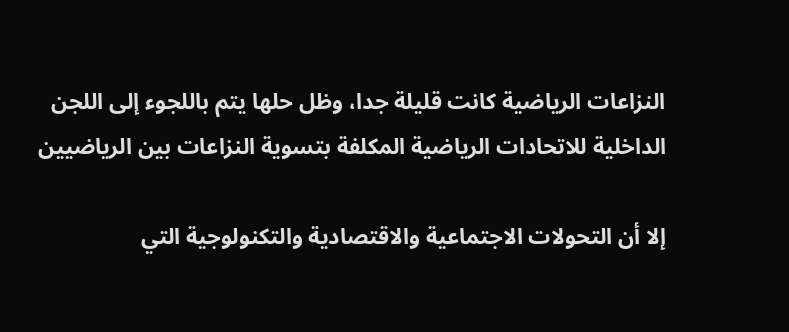النزاعات الرياضية كانت قليلة جدا، وظل حلها يتم باللجوء إلى اللجن الداخلية للاتحادات الرياضية المكلفة بتسوية النزاعات بين الرياضيين

إلا أن التحولات الاجتماعية والاقتصادية والتكنولوجية التي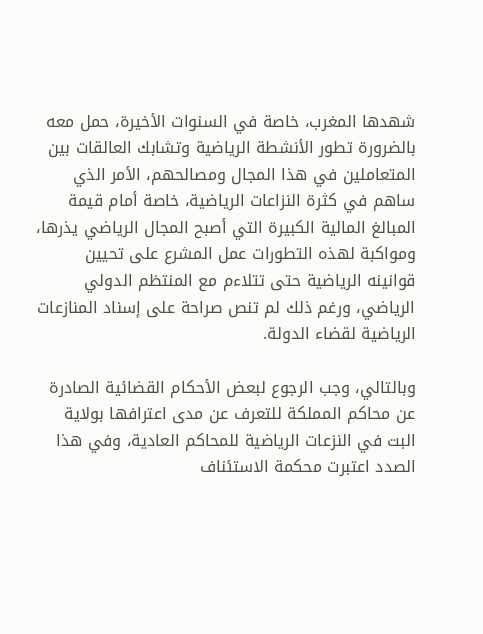شهدها المغرب، خاصة في السنوات الأخيرة، حمل معه بالضرورة تطور الأنشطة الرياضية وتشابك العالقات بين المتعاملين في هذا المجال ومصالحهم، الأمر الذي ساهم في كثرة النزاعات الرياضية، خاصة أمام قيمة المبالغ المالية الكبيرة التي أصبح المجال الرياضي يذرها، ومواكبة لهذه التطورات عمل المشرع على تحيين قوانينه الرياضية حتى تتلاءم مع المنتظم الدولي الرياضي، ورغم ذلك لم تنص صراحة على إسناد المنازعات الرياضية لقضاء الدولة.

وبالتالي، وجب الرجوع لبعض الأحكام القضائية الصادرة عن محاكم المملكة للتعرف عن مدى اعترافها بولاية البت في النزعات الرياضية للمحاكم العادية، وفي هذا الصدد اعتبرت محكمة الاستئناف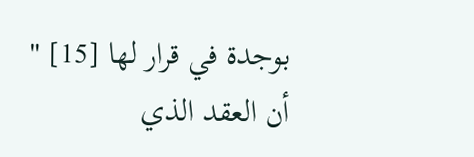بوجدة في قرار لها [15] " أن العقد الذي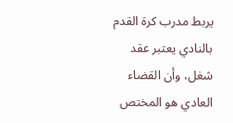يربط مدرب كرة القدم بالنادي يعتبر عقد شغل، وأن القضاء العادي هو المختص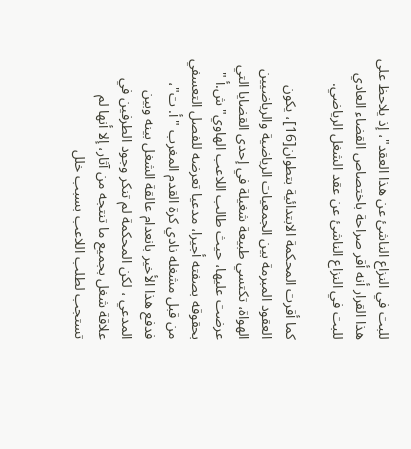للبت في النزاع الناشئ عن هذا العقد"، إذ يلاحظ على هذا القرار أنه أقر صراحة باختصاص القضاء العادي للبت في النزاع الناشئ عن عقد الشغل الرياضي.

كما أقرت المحكمة الابتدائية بتطوان[16]، يكون العقود المبرمة بين الجمعيات الرياضية والرياضيين الهواة، تكتسي طبيعة شغيلة في إحدى القضايا التي عرضت عليها، حيث طالب اللاعب الهاوي" ش.أ " بحقوقه بصفته أجيرا، مدعيا تعرضه للفصل التعسفي من قبل مشغله نادي كرة القدم المغرب "أ. ت"، فدفع هذا الأخير بانعدام عالقة الشغل بينه وبين المدعي ، لكن المحكمة لم تنكر وجود الطرفين في علاقة شغل بجميع ما تنتجه من آثار، إلا أنها لم تستجب لطلب اللاعب بسبب خلل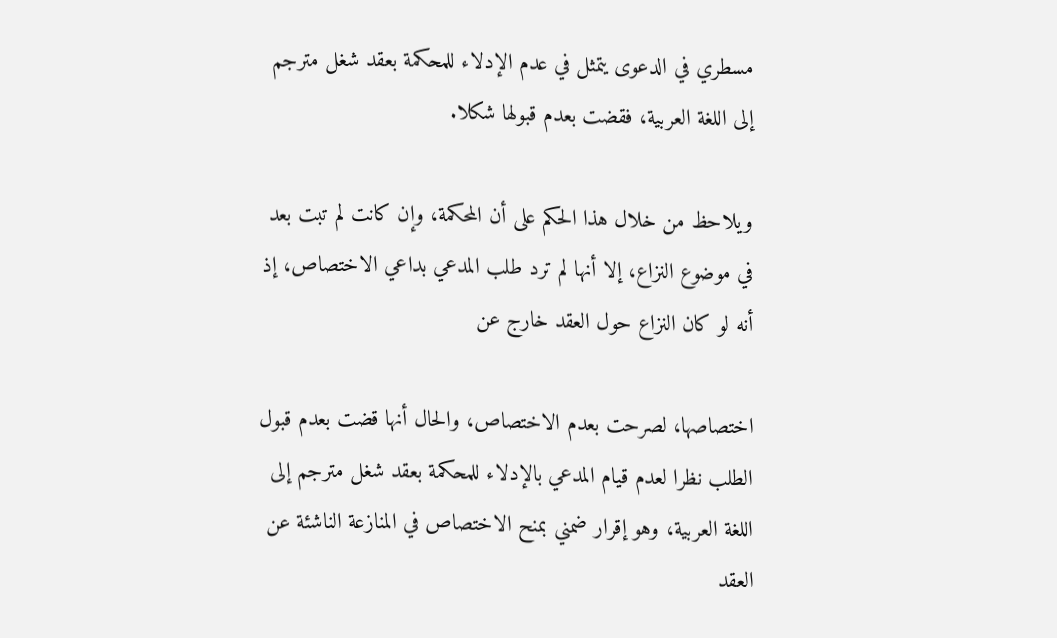مسطري في الدعوى يتمثل في عدم الإدلاء للمحكمة بعقد شغل مترجم إلى اللغة العربية، فقضت بعدم قبولها شكلا.

ويلاحظ من خلال هذا الحكم على أن المحكمة، وإن كانت لم تبت بعد في موضوع النزاع، إلا أنها لم ترد طلب المدعي بداعي الاختصاص، إذ أنه لو كان النزاع حول العقد خارج عن

اختصاصها، لصرحت بعدم الاختصاص، والحال أنها قضت بعدم قبول الطلب نظرا لعدم قيام المدعي بالإدلاء للمحكمة بعقد شغل مترجم إلى اللغة العربية، وهو إقرار ضمني بمنح الاختصاص في المنازعة الناشئة عن العقد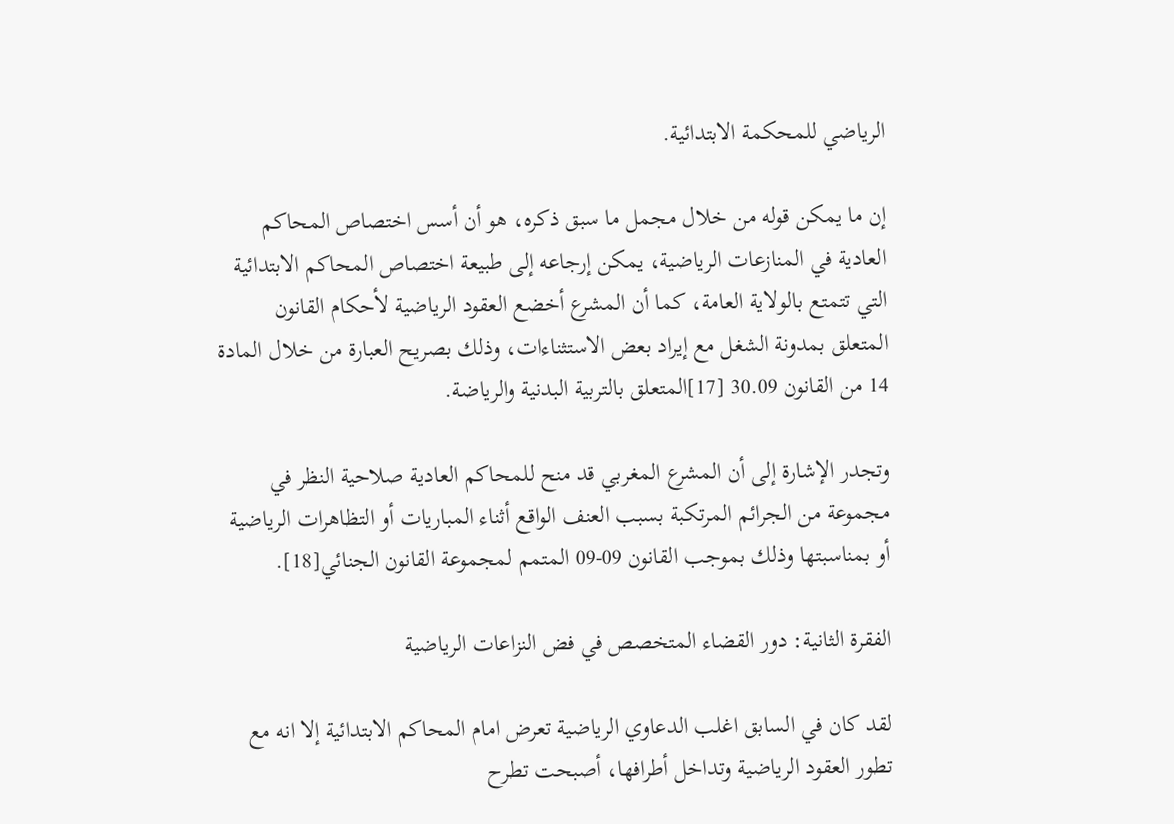الرياضي للمحكمة الابتدائية.

إن ما يمكن قوله من خلال مجمل ما سبق ذكره، هو أن أسس اختصاص المحاكم العادية في المنازعات الرياضية، يمكن إرجاعه إلى طبيعة اختصاص المحاكم الابتدائية التي تتمتع بالولاية العامة، كما أن المشرع أخضع العقود الرياضية لأحكام القانون المتعلق بمدونة الشغل مع إيراد بعض الاستثناءات، وذلك بصريح العبارة من خلال المادة 14 من القانون 30.09 [17]المتعلق بالتربية البدنية والرياضة.

وتجدر الإشارة إلى أن المشرع المغربي قد منح للمحاكم العادية صلاحية النظر في مجموعة من الجرائم المرتكبة بسبب العنف الواقع أثناء المباريات أو التظاهرات الرياضية أو بمناسبتها وذلك بموجب القانون 09-09 المتمم لمجموعة القانون الجنائي[18].

الفقرة الثانية: دور القضاء المتخصص في فض النزاعات الرياضية

لقد كان في السابق اغلب الدعاوي الرياضية تعرض امام المحاكم الابتدائية إلا انه مع تطور العقود الرياضية وتداخل أطرافها، أصبحت تطرح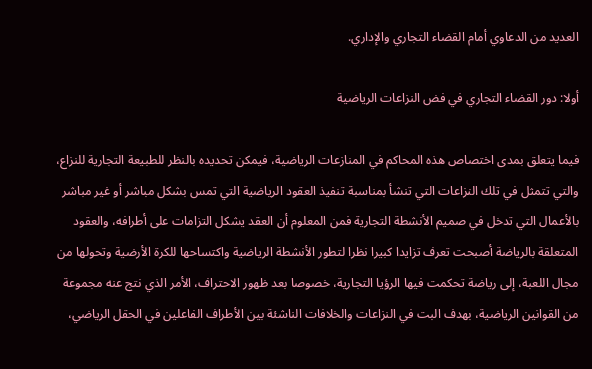العديد من الدعاوي أمام القضاء التجاري والإداري.

أولا: دور القضاء التجاري في فض النزاعات الرياضية

فيما يتعلق بمدى اختصاص هذه المحاكم في المنازعات الرياضية، فيمكن تحديده بالنظر للطبيعة التجارية للنزاع، والتي تتمثل في تلك النزاعات التي تنشأ بمناسبة تنفيذ العقود الرياضية التي تمس بشكل مباشر أو غير مباشر بالأعمال التي تدخل في صميم الأنشطة التجارية فمن المعلوم أن العقد يشكل التزامات على أطرافه، والعقود المتعلقة بالرياضة أصبحت تعرف تزايدا كبيرا نظرا لتطور الأنشطة الرياضية واكتساحها للكرة الأرضية وتحولها من مجال اللعبة، إلى رياضة تحكمت فيها الرؤيا التجارية، خصوصا بعد ظهور الاحتراف، الأمر الذي نتج عنه مجموعة من القوانين الرياضية، بهدف البت في النزاعات والخلافات الناشئة بين الأطراف الفاعلين في الحقل الرياضي،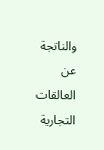والناتجة عن العالقات التجارية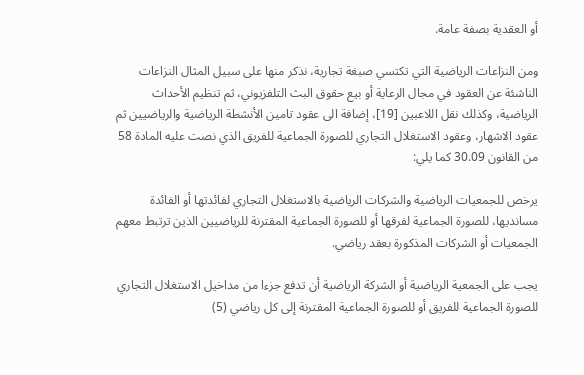أو العقدية بصفة عامة.

ومن النزاعات الرياضية التي تكتسي صبغة تجارية، نذكر منها على سبيل المثال النزاعات الناشئة عن العقود في مجال الرعاية أو بيع حقوق البث التلفزيوني، ثم تنظيم الأحداث الرياضية، وكذلك نقل اللاعبين [19]، إضافة الى عقود تامين الأنشطة الرياضية والرياضيين ثم عقود الاشهار، وعقود الاستغلال التجاري للصورة الجماعية للفريق الذي نصت عليه المادة 58 من القانون 30.09 كما يلي:

يرخص للجمعيات الرياضية والشركات الرياضية بالاستغلال التجاري لفائدتها أو الفائدة مسانديها، للصورة الجماعية لفرقها أو للصورة الجماعية المقترنة للرياضيين الذين ترتبط معهم الجمعيات أو الشركات المذكورة بعقد رياضي.

يجب على الجمعية الرياضية أو الشركة الرياضية أن تدفع جزءا من مداخيل الاستغلال التجاري للصورة الجماعية للفريق أو للصورة الجماعية المقترنة إلى كل رياضي (5)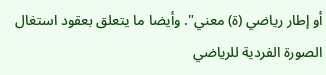أو إطار رياضي (ة) معني". وأيضا ما يتعلق بعقود استغال الصورة الفردية للرياضي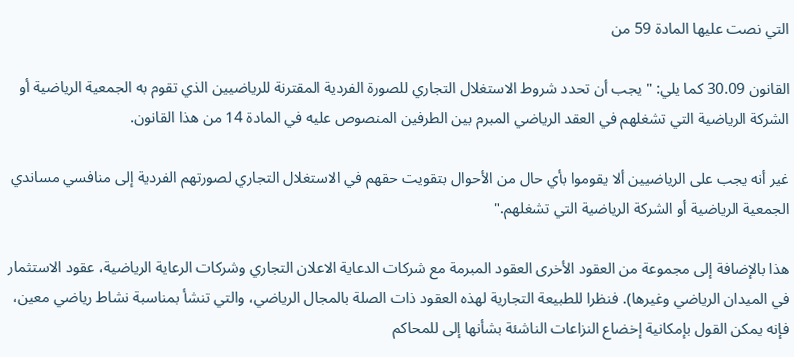التي نصت عليها المادة 59 من

القانون 30.09 كما يلي: " يجب أن تحدد شروط الاستغلال التجاري للصورة الفردية المقترنة للرياضيين الذي تقوم به الجمعية الرياضية أو الشركة الرياضية التي تشغلهم في العقد الرياضي المبرم بين الطرفين المنصوص عليه في المادة 14 من هذا القانون.

غير أنه يجب على الرياضيين ألا يقوموا بأي حال من الأحوال بتقويت حقهم في الاستغلال التجاري لصورتهم الفردية إلى منافسي مساندي الجمعية الرياضية أو الشركة الرياضية التي تشغلهم."

هذا بالإضافة إلى مجموعة من العقود الأخرى العقود المبرمة مع شركات الدعاية الاعلان التجاري وشركات الرعاية الرياضية، عقود الاستثمار في الميدان الرياضي وغيرها). فنظرا للطبيعة التجارية لهذه العقود ذات الصلة بالمجال الرياضي، والتي تنشأ بمناسبة نشاط رياضي معين، فإنه يمكن القول بإمكانية إخضاع النزاعات الناشئة بشأنها إلى للمحاكم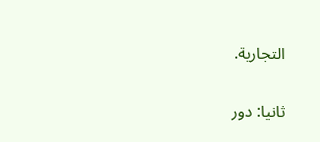التجارية.

ثانيا: دور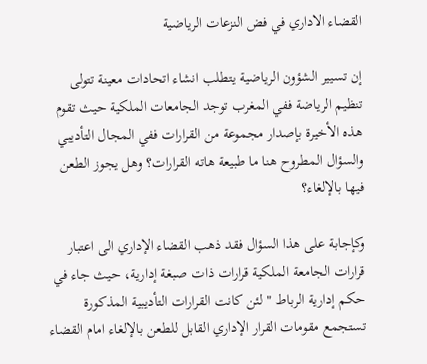القضاء الاداري في فض النزعات الرياضية

إن تسيير الشؤون الرياضية يتطلب انشاء اتحادات معينة تتولى تنظيم الرياضة ففي المغرب توجد الجامعات الملكية حيث تقوم هذه الأخيرة بإصدار مجموعة من القرارات ففي المجال التأديبي والسؤال المطروح هنا ما طبيعة هاته القرارات؟ وهل يجوز الطعن فيها بالإلغاء؟

وكإجابة على هذا السؤال فقد ذهب القضاء الإداري الى اعتبار قرارات الجامعة الملكية قرارات ذات صبغة إدارية، حيث جاء في حكم إدارية الرباط " لئن كانت القرارات التأديبية المذكورة تستجمع مقومات القرار الإداري القابل للطعن بالإلغاء امام القضاء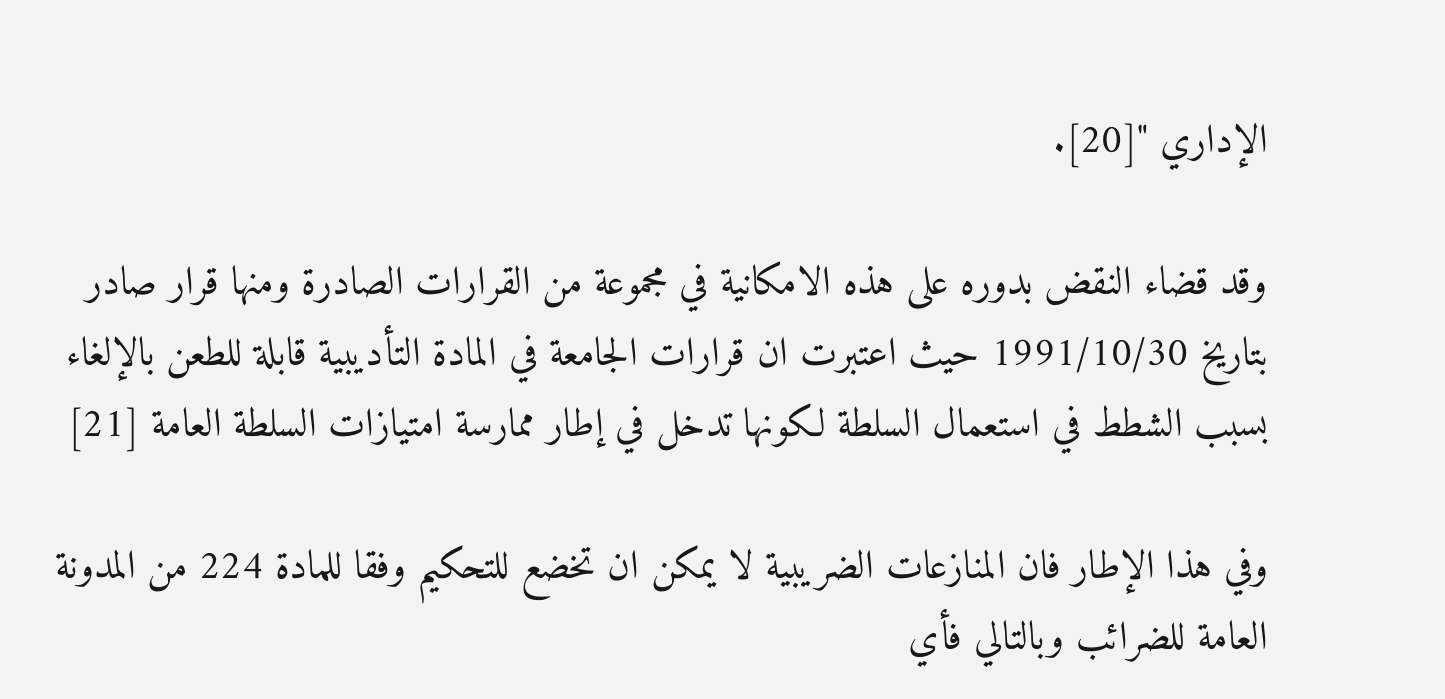الإداري "[20].

وقد قضاء النقض بدوره على هذه الامكانية في مجموعة من القرارات الصادرة ومنها قرار صادر بتاريخ 1991/10/30 حيث اعتبرت ان قرارات الجامعة في المادة التأديبية قابلة للطعن بالإلغاء بسبب الشطط في استعمال السلطة لكونها تدخل في إطار ممارسة امتيازات السلطة العامة [21]

وفي هذا الإطار فان المنازعات الضريبية لا يمكن ان تخضع للتحكيم وفقا للمادة 224 من المدونة العامة للضرائب وبالتالي فأي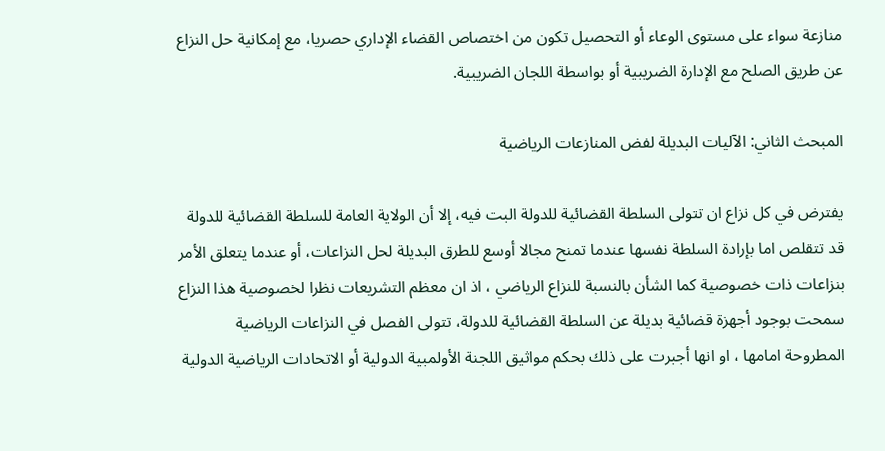منازعة سواء على مستوى الوعاء أو التحصيل تكون من اختصاص القضاء الإداري حصريا، مع إمكانية حل النزاع عن طريق الصلح مع الإدارة الضريبية أو بواسطة اللجان الضريبية.

المبحث الثاني: الآليات البديلة لفض المنازعات الرياضية

يفترض في كل نزاع ان تتولى السلطة القضائية للدولة البت فيه، إلا أن الولاية العامة للسلطة القضائية للدولة قد تتقلص اما بإرادة السلطة نفسها عندما تمنح مجالا أوسع للطرق البديلة لحل النزاعات، أو عندما يتعلق الأمر بنزاعات ذات خصوصية كما الشأن بالنسبة للنزاع الرياضي ، اذ ان معظم التشريعات نظرا لخصوصية هذا النزاع سمحت بوجود أجهزة قضائية بديلة عن السلطة القضائية للدولة، تتولى الفصل في النزاعات الرياضية المطروحة امامها ، او انها أجبرت على ذلك بحكم مواثيق اللجنة الأولمبية الدولية أو الاتحادات الرياضية الدولية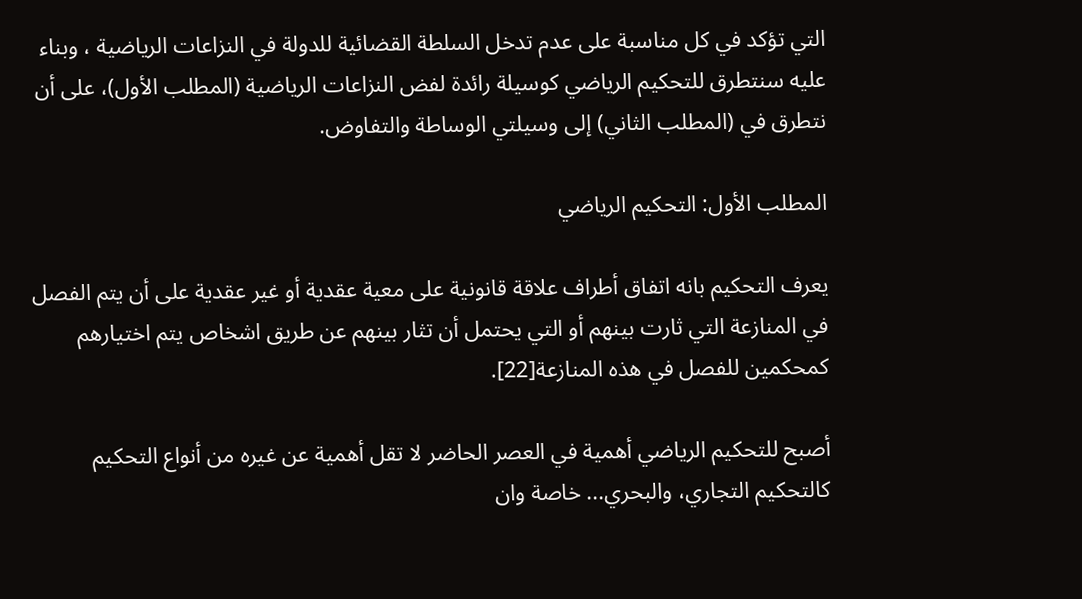التي تؤكد في كل مناسبة على عدم تدخل السلطة القضائية للدولة في النزاعات الرياضية ، وبناء عليه سنتطرق للتحكيم الرياضي كوسيلة رائدة لفض النزاعات الرياضية (المطلب الأول)، على أن نتطرق في (المطلب الثاني) إلى وسيلتي الوساطة والتفاوض.

المطلب الأول: التحكيم الرياضي

يعرف التحكيم بانه اتفاق أطراف علاقة قانونية على معية عقدية أو غير عقدية على أن يتم الفصل في المنازعة التي ثارت بينهم أو التي يحتمل أن تثار بينهم عن طريق اشخاص يتم اختيارهم كمحكمين للفصل في هذه المنازعة[22].

أصبح للتحكيم الرياضي أهمية في العصر الحاضر لا تقل أهمية عن غيره من أنواع التحكيم كالتحكيم التجاري، والبحري... خاصة وان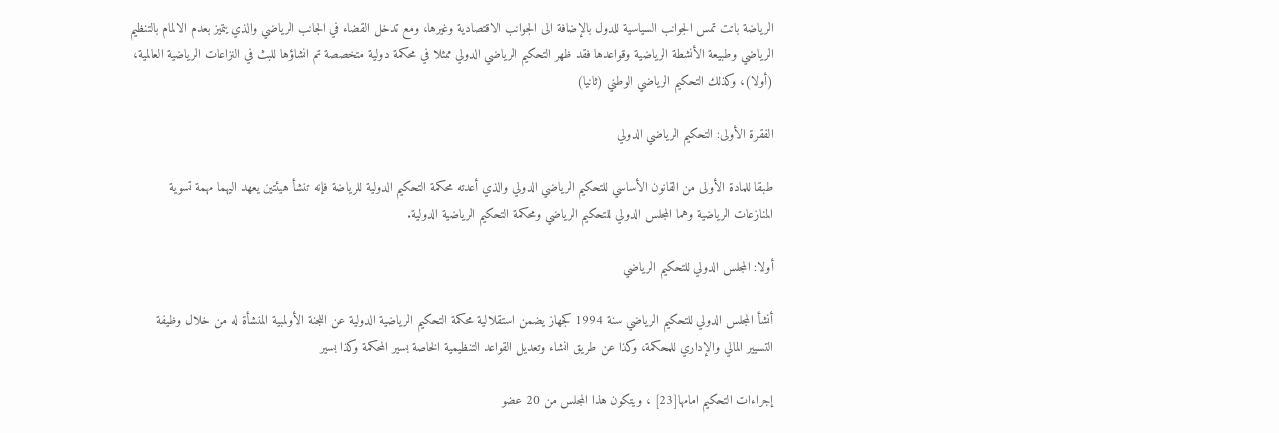الرياضة باتت تمس الجوانب السياسية للدول بالإضافة الى الجوانب الاقتصادية وغيرها، ومع تدخل القضاء في الجانب الرياضي والذي يتميز بعدم الالمام بالتنظيم الرياضي وطبيعة الأنشطة الرياضية وقواعدها فقد ظهر التحكيم الرياضي الدولي ممثلا في محكمة دولية متخصصة تم انشاؤها للبث في النزاعات الرياضية العالمية، (أولا)، وكذلك التحكيم الرياضي الوطني (ثانيا)

الفقرة الأولى: التحكيم الرياضي الدولي

طبقا للمادة الأولى من القانون الأساسي للتحكيم الرياضي الدولي والذي أعدته محكمة التحكيم الدولية للرياضة فإنه تنشأ هيئتين يعهد اليهما مهمة تسوية المنازعات الرياضية وهما المجلس الدولي للتحكيم الرياضي ومحكمة التحكيم الرياضية الدولية.

أولا: المجلس الدولي للتحكيم الرياضي

أنشأ المجلس الدولي للتحكيم الرياضي سنة 1994 كجهاز يضمن استقلالية محكمة التحكيم الرياضية الدولية عن اللجنة الأولمبية المنشأة له من خلال وظيفة التسيير المالي والإداري للمحكمة، وكذا عن طريق انشاء وتعديل القواعد التنظيمية الخاصة بسير المحكمة وكذا بسير

إجراءات التحكيم امامها[23] ، ويتكون هذا المجلس من 20 عضو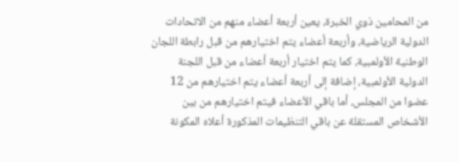من المحامين ذوي الخبرة، يعين أربعة أعضاء منهم من الاتحادات الدولية الرياضية، وأربعة أعضاء يتم اختيارهم من قبل رابطة اللجان الوطنية الأولمبية، كما يتم اختيار أربعة أعضاء من قبل اللجنة الدولية الأولمبية، إضافة إلى أربعة أعضاء يتم اختيارهم من 12 عضوا من المجلس، أما باقي الأعضاء فيتم اختيارهم من بين الأشخاص المستقلة عن باقي التنظيمات المذكورة أعلاه المكونة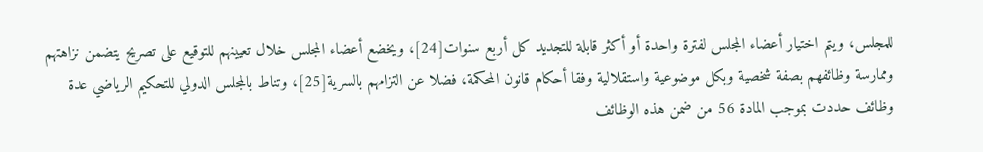للمجلس، ويتم اختيار أعضاء المجلس لفترة واحدة أو أكثر قابلة للتجديد كل أربع سنوات[24]، ويخضع أعضاء المجلس خلال تعيينهم للتوقيع على تصريح يتضمن نزاهتهم وممارسة وظائفهم بصفة شخصية وبكل موضوعية واستقلالية وفقا أحكام قانون المحكمة، فضلا عن التزامهم بالسرية[25]، وتناط بالمجلس الدولي للتحكيم الرياضي عدة وظائف حددت بموجب المادة 56 من ضمن هذه الوظائف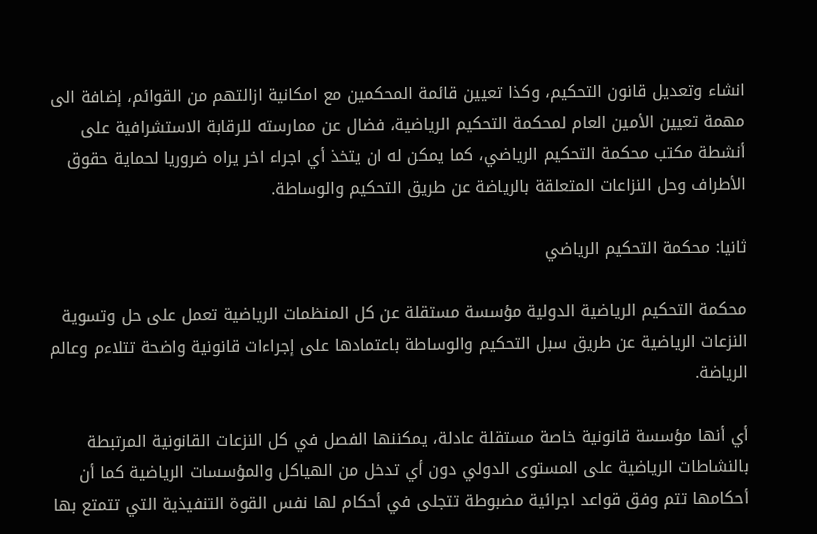انشاء وتعديل قانون التحكيم، وكذا تعيين قائمة المحكمين مع امكانية ازالتهم من القوائم، إضافة الى مهمة تعيين الأمين العام لمحكمة التحكيم الرياضية، فضال عن ممارسته للرقابة الاستشرافية على أنشطة مكتب محكمة التحكيم الرياضي، كما يمكن له ان يتخذ أي اجراء اخر يراه ضروريا لحماية حقوق الأطراف وحل النزاعات المتعلقة بالرياضة عن طريق التحكيم والوساطة.

ثانيا: محكمة التحكيم الرياضي

محكمة التحكيم الرياضية الدولية مؤسسة مستقلة عن كل المنظمات الرياضية تعمل على حل وتسوية النزعات الرياضية عن طريق سبل التحكيم والوساطة باعتمادها على إجراءات قانونية واضحة تتلاءم وعالم الرياضة.

أي أنها مؤسسة قانونية خاصة مستقلة عادلة، يمكننها الفصل في كل النزعات القانونية المرتبطة بالنشاطات الرياضية على المستوى الدولي دون أي تدخل من الهياكل والمؤسسات الرياضية كما أن أحكامها تتم وفق قواعد اجرائية مضبوطة تتجلى في أحكام لها نفس القوة التنفيذية التي تتمتع بها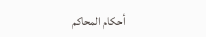أحكام المحاكم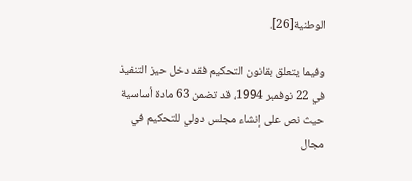الوطنية[26].

وفيما يتعلق بقانون التحكيم فقد دخل حيز التنفيذ في 22 نوفمبر 1994، قد تضمن 63 مادة أساسية حيث نص على إنشاء مجلس دولي للتحكيم في مجال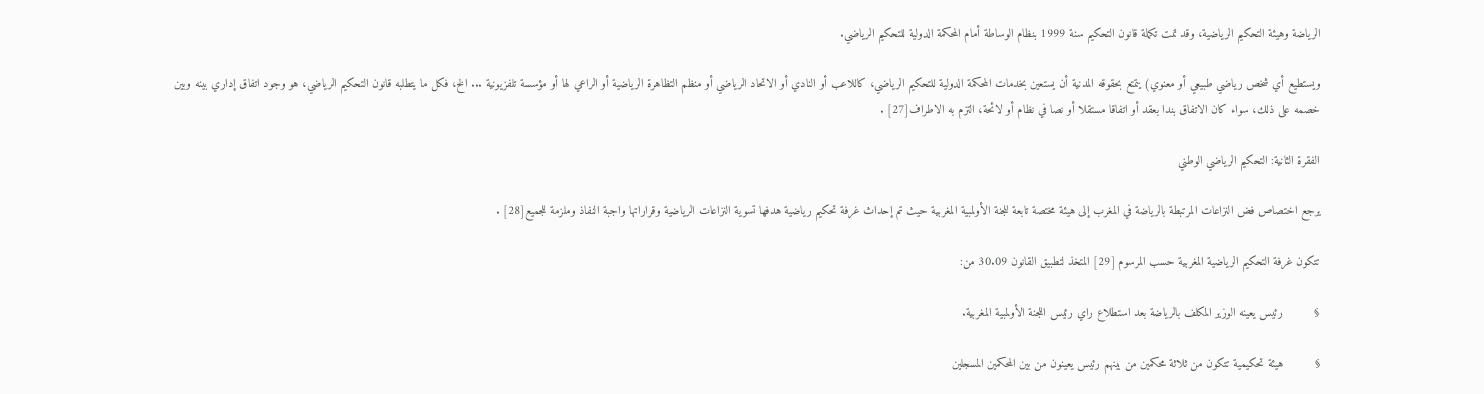الرياضة وهيئة التحكيم الرياضية، وقد تمت تكملة قانون التحكيم سنة 1999 بنظام الوساطة أمام المحكمة الدولية للتحكيم الرياضي.

ويستطيع أي شخص رياضي طبيعي أو معنوي) يتمتع بحقوقه المدنية أن يستعين بخدمات المحكمة الدولية للتحكيم الرياضي، كاللاعب أو النادي أو الاتحاد الرياضي أو منظم التظاهرة الرياضية أو الراعي لها أو مؤسسة تلفزيونية ... الخ، فكل ما يتطلبه قانون التحكيم الرياضي، هو وجود اتفاق إداري بينه وبين خصمه على ذلك، سواء كان الاتفاق بندا بعقد أو اتفاقا مستقلا أو نصا في نظام أو لائحة، التزم به الاطراف[27] .

الفقرة الثانية: التحكيم الرياضي الوطني

يرجع اختصاص فض النزاعات المرتبطة بالرياضة في المغرب إلى هيئة مختصة تابعة للجنة الأولمبية المغربية حيث تم إحداث غرفة تحكيم رياضية هدفها تسوية النزاعات الرياضية وقراراتها واجبة النفاذ وملزمة للجميع[28] .

تتكون غرفة التحكيم الرياضية المغربية حسب المرسوم [29] المتخذ لتطبيق القانون 30.09 من:

§         رئيس يعينه الوزير المكلف بالرياضة بعد استطلاع راي رئيس اللجنة الأولمبية المغربية.

§         هيئة تحكيمية تتكون من ثلاثة محكمين من بينهم رئيس يعينون من بين المحكمين المسجلين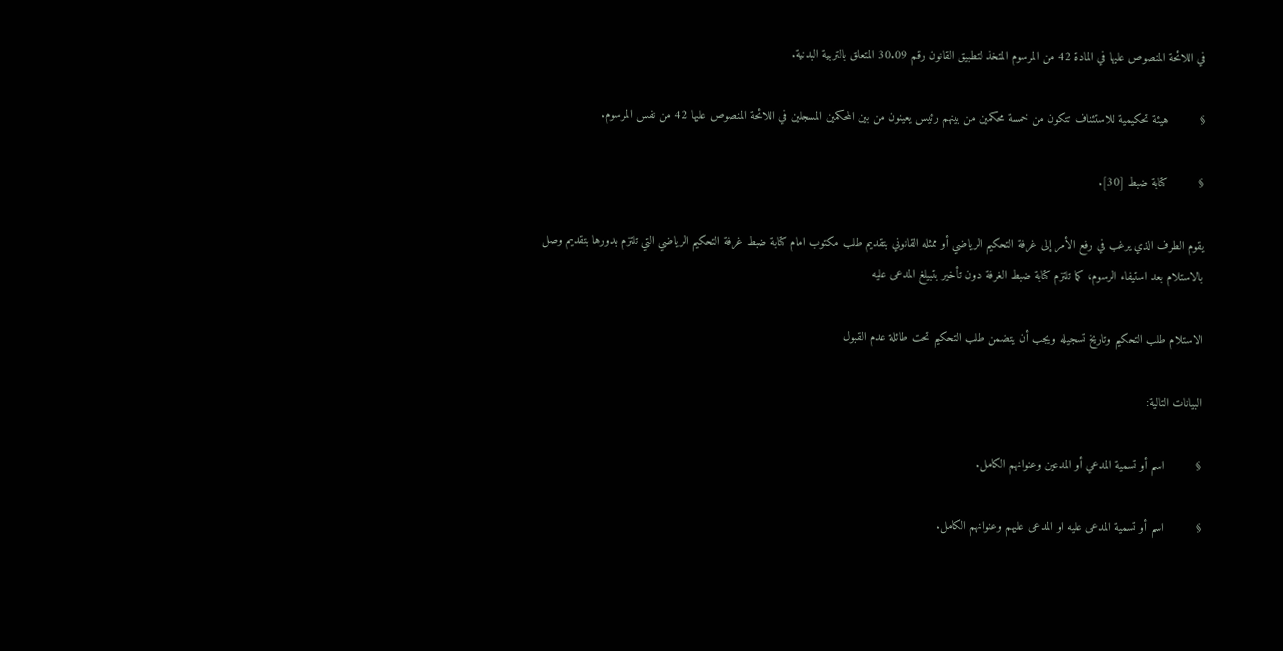في اللائحة المنصوص عليها في المادة 42 من المرسوم المتخذ لتطبيق القانون رقم 30.09 المتعلق بالتربية البدنية.

§         هيئة تحكيمية للاستئناف تتكون من خمسة محكمين من بينهم رئيس يعينون من بين المحكمين المسجلين في اللائحة المنصوص عليها 42 من نفس المرسوم.

§         كتابة ضبط [30].

يقوم الطرف الذي يرغب في رفع الأمر إلى غرفة التحكيم الرياضي أو ممثله القانوني بتقديم طلب مكتوب امام كتابة ضبط غرفة التحكيم الرياضي التي تلتزم بدورها بتقديم وصل بالاستلام بعد استيفاء الرسوم، كما تلتزم كتابة ضبط الغرفة دون تأخير بتبيلغ المدعى عليه

الاستلام طلب التحكيم وتاريخ تسجيله ويجب أن يتضمن طلب التحكيم تحت طائلة عدم القبول

البيانات التالية:

§         اسم أو تسمية المدعي أو المدعين وعنوانهم الكامل.

§         اسم أو تسمية المدعى عليه او المدعى عليهم وعنوانهم الكامل.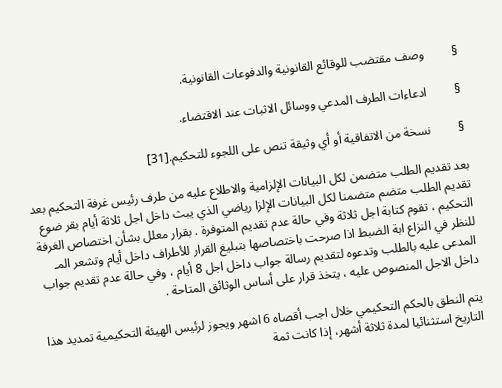§         وصف مقتضب للوقائع القانونية والدفوعات القانونية.

§         ادعاءات الطرف المدعي ووسائل الاثبات عند الاقتضاء.

§         نسخة من الاتفاقية أو أي وثيقة تنص على اللجوء للتحكيم.[31]

بعد تقديم الطلب متضمن لكل البيانات الإلزامية والاطلاع عليه من طرف رئيس غرفة التحكيم بعد تقديم الطلب متضم متضمنا لكل البيانات الإلزا رياضي الذي يبث داخل اجل ثلاثة أيام بقر ضوع التحكيم ، تقوم كتابة اجل ثلاثة وفي حالة عدم تقديم المتوفرة . بقرار معلل بشأن اختصاص الغرفة للنظر في النزاع ابة الضبط اذا صرحت باختصاصها بتبليغ القرار للأطراف داخل أيام وتشعر المـ المدعى عليه بالطلب وتدعوه لتقديم رسالة جواب داخل اجل 8 أيام ، وفي حالة عدم تقديم جواب داخل الاجل المنصوص عليه ، يتخذ قرار على أساس الوثائق المتاحة .

يتم النطق بالحكم التحكيمي خلال اجب أقصاه 6 اشهر ويجوز لرئيس الهيئة التحكيمية تمديد هذا التاريخ استثنائيا لمدة ثلاثة أشهر، إذا كانت ثمة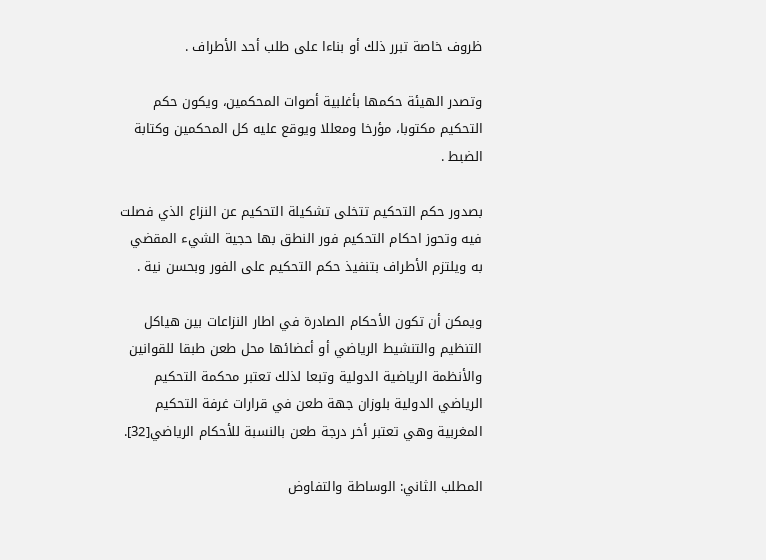ظروف خاصة تبرر ذلك أو بناءا على طلب أحد الأطراف .

وتصدر الهيئة حكمها بأغلبية أصوات المحكمين، ويكون حكم التحكيم مكتوبا، مؤرخا ومعللا ويوقع عليه كل المحكمين وكتابة الضبط .

بصدور حكم التحكيم تتخلى تشكيلة التحكيم عن النزاع الذي فصلت فيه وتحوز احكام التحكيم فور النطق بها حجية الشيء المقضي به ويلتزم الأطراف بتنفيذ حكم التحكيم على الفور وبحسن نية .

ويمكن أن تكون الأحكام الصادرة في اطار النزاعات بين هياكل التنظيم والتنشيط الرياضي أو أعضائها محل طعن طبقا للقوانين والأنظمة الرياضية الدولية وتبعا لذلك تعتبر محكمة التحكيم الرياضي الدولية بلوزان جهة طعن في قرارات غرفة التحكيم المغربية وهي تعتبر أخر درجة طعن بالنسبة للأحكام الرياضي[32].

المطلب الثاني: الوساطة والتفاوض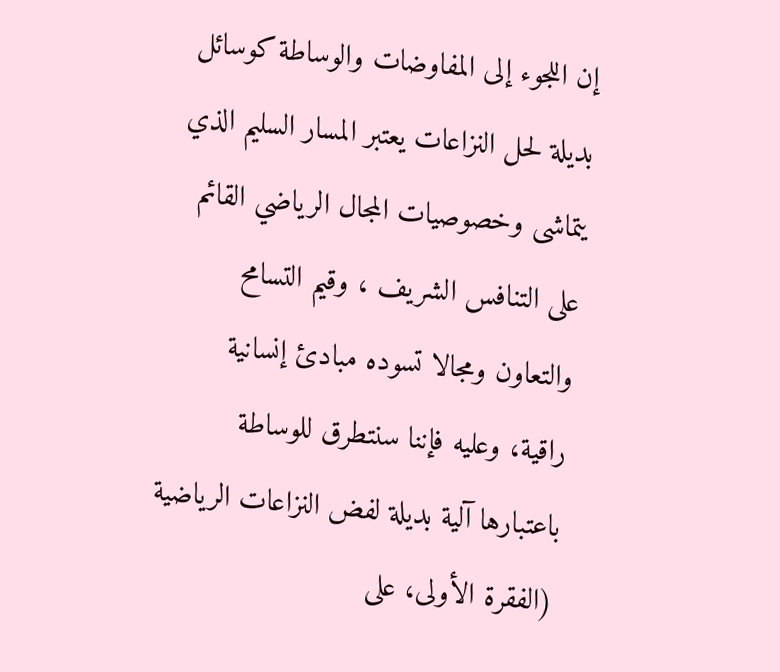إن اللجوء إلى المفاوضات والوساطة كوسائل بديلة لحل النزاعات يعتبر المسار السليم الذي يتماشى وخصوصيات المجال الرياضي القائم على التنافس الشريف ، وقيم التسامح والتعاون ومجالا تسوده مبادئ إنسانية راقية، وعليه فإننا سنتطرق للوساطة باعتبارها آلية بديلة لفض النزاعات الرياضية (الفقرة الأولى، على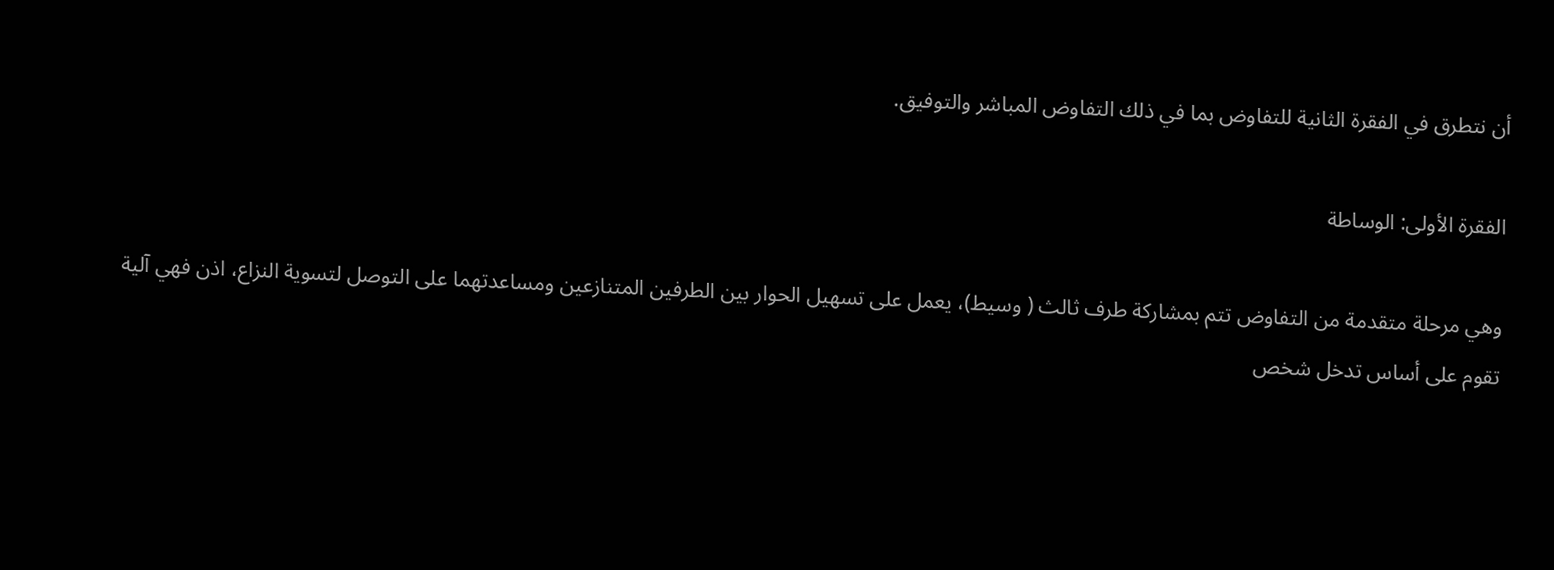أن نتطرق في الفقرة الثانية للتفاوض بما في ذلك التفاوض المباشر والتوفيق.

الفقرة الأولى: الوساطة

وهي مرحلة متقدمة من التفاوض تتم بمشاركة طرف ثالث ( وسيط)، يعمل على تسهيل الحوار بين الطرفين المتنازعين ومساعدتهما على التوصل لتسوية النزاع، اذن فهي آلية تقوم على أساس تدخل شخص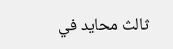ثالث محايد في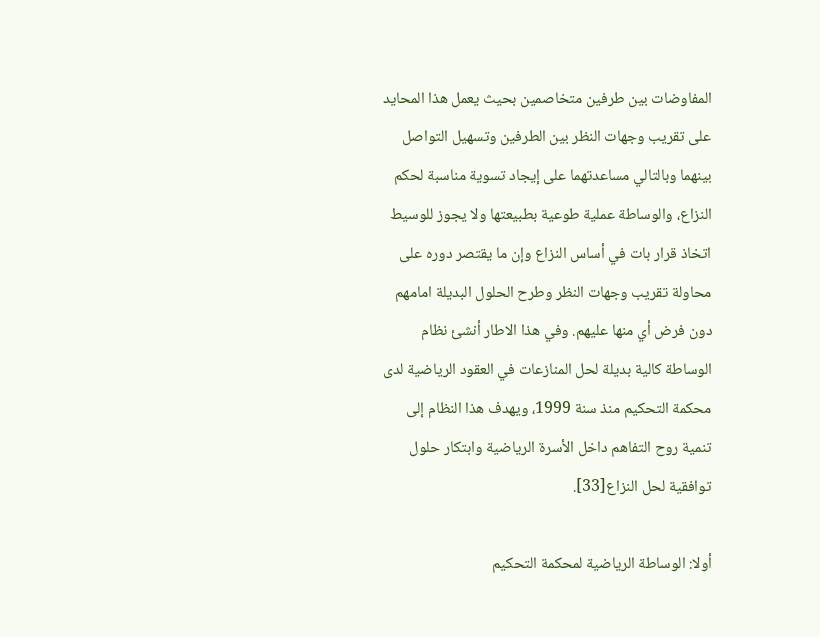المفاوضات بين طرفين متخاصمين بحيث يعمل هذا المحايد على تقريب وجهات النظر بين الطرفين وتسهيل التواصل بينهما وبالتالي مساعدتهما على إيجاد تسوية مناسبة لحكم النزاع، والوساطة عملية طوعية بطبيعتها ولا يجوز للوسيط اتخاذ قرار بات في أساس النزاع وإن ما يقتصر دوره على محاولة تقريب وجهات النظر وطرح الحلول البديلة امامهم دون فرض أي منها عليهم. وفي هذا الاطار أنشئ نظام الوساطة كالية بديلة لحل المنازعات في العقود الرياضية لدى محكمة التحكيم منذ سنة 1999، ويهدف هذا النظام إلى تنمية روح التفاهم داخل الأسرة الرياضية وابتكار حلول توافقية لحل النزاع[33].

أولا: الوساطة الرياضية لمحكمة التحكيم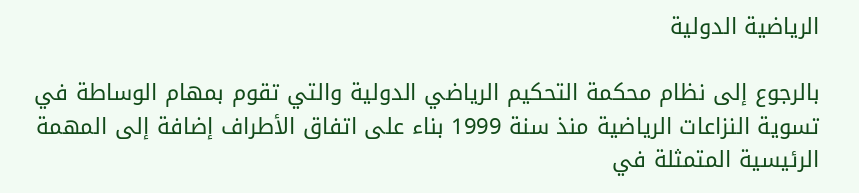الرياضية الدولية

بالرجوع إلى نظام محكمة التحكيم الرياضي الدولية والتي تقوم بمهام الوساطة في تسوية النزاعات الرياضية منذ سنة 1999 بناء على اتفاق الأطراف إضافة إلى المهمة الرئيسية المتمثلة في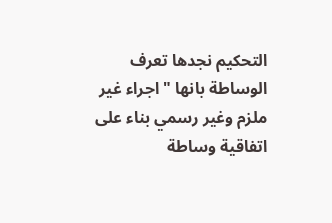التحكيم نجدها تعرف الوساطة بانها " اجراء غير ملزم وغير رسمي بناء على اتفاقية وساطة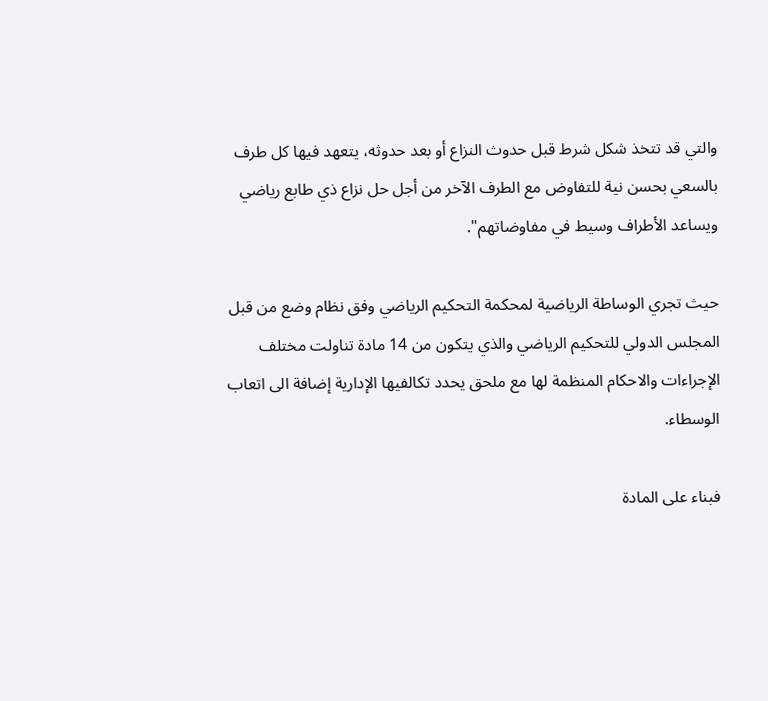والتي قد تتخذ شكل شرط قبل حدوث النزاع أو بعد حدوثه، يتعهد فيها كل طرف بالسعي بحسن نية للتفاوض مع الطرف الآخر من أجل حل نزاع ذي طابع رياضي ويساعد الأطراف وسيط في مفاوضاتهم".

حيث تجري الوساطة الرياضية لمحكمة التحكيم الرياضي وفق نظام وضع من قبل المجلس الدولي للتحكيم الرياضي والذي يتكون من 14 مادة تناولت مختلف الإجراءات والاحكام المنظمة لها مع ملحق يحدد تكالفيها الإدارية إضافة الى اتعاب الوسطاء.

فبناء على المادة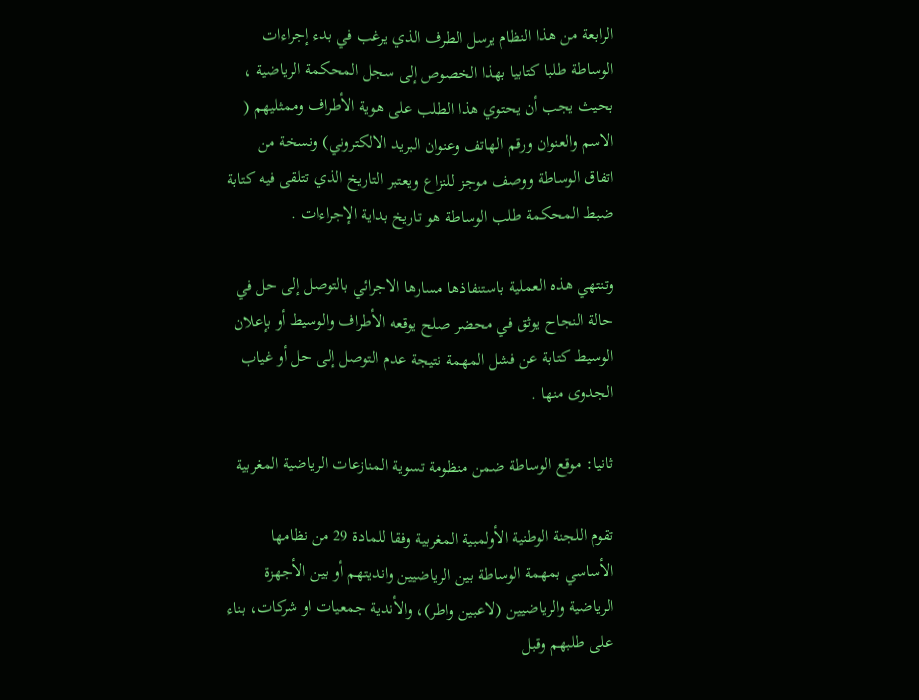الرابعة من هذا النظام يرسل الطرف الذي يرغب في بدء إجراءات الوساطة طلبا كتابيا بهذا الخصوص إلى سجل المحكمة الرياضية ، بحيث يجب أن يحتوي هذا الطلب على هوية الأطراف وممثليهم ( الاسم والعنوان ورقم الهاتف وعنوان البريد الالكتروني) ونسخة من اتفاق الوساطة ووصف موجز للنزاع ويعتبر التاريخ الذي تتلقى فيه كتابة ضبط المحكمة طلب الوساطة هو تاريخ بداية الإجراءات .

وتنتهي هذه العملية باستنفاذها مسارها الاجرائي بالتوصل إلى حل في حالة النجاح يوثق في محضر صلح يوقعه الأطراف والوسيط أو بإعلان الوسيط كتابة عن فشل المهمة نتيجة عدم التوصل إلى حل أو غياب الجدوى منها .

ثانيا: موقع الوساطة ضمن منظومة تسوية المنازعات الرياضية المغربية

تقوم اللجنة الوطنية الأولمبية المغربية وفقا للمادة 29 من نظامها الأساسي بمهمة الوساطة بين الرياضيين وانديتهم أو بين الأجهزة الرياضية والرياضيين (لاعبين واطر)، والأندية جمعيات او شركات، بناء على طلبهم وقبل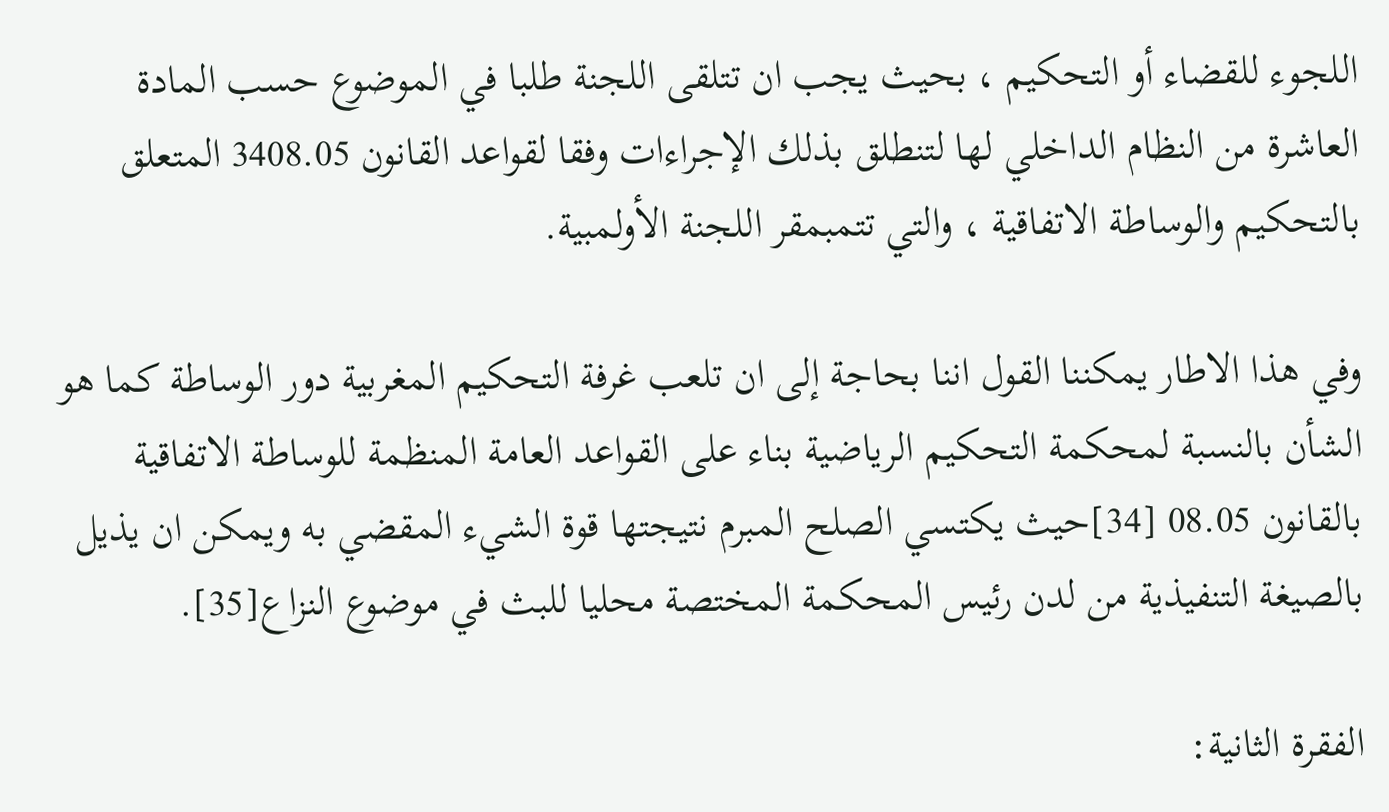اللجوء للقضاء أو التحكيم ، بحيث يجب ان تتلقى اللجنة طلبا في الموضوع حسب المادة العاشرة من النظام الداخلي لها لتنطلق بذلك الإجراءات وفقا لقواعد القانون 3408.05 المتعلق بالتحكيم والوساطة الاتفاقية ، والتي تتمبمقر اللجنة الأولمبية.

وفي هذا الاطار يمكننا القول اننا بحاجة إلى ان تلعب غرفة التحكيم المغربية دور الوساطة كما هو الشأن بالنسبة لمحكمة التحكيم الرياضية بناء على القواعد العامة المنظمة للوساطة الاتفاقية بالقانون 08.05 [34]حيث يكتسي الصلح المبرم نتيجتها قوة الشيء المقضي به ويمكن ان يذيل بالصيغة التنفيذية من لدن رئيس المحكمة المختصة محليا للبث في موضوع النزاع[35].

الفقرة الثانية: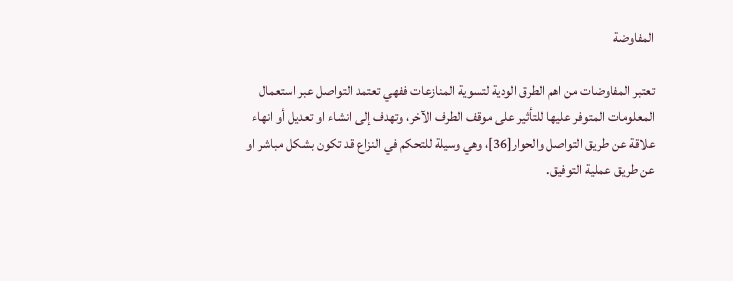المفاوضة

تعتبر المفاوضات من اهم الطرق الودية لتسوية المنازعات ففهي تعتمد التواصل عبر استعمال المعلومات المتوفر عليها للتأثير على موقف الطرف الآخر، وتهدف إلى انشاء او تعديل أو انهاء علاقة عن طريق التواصل والحوار[36]، وهي وسيلة للتحكم في النزاع قد تكون بشكل مباشر او عن طريق عملية التوفيق.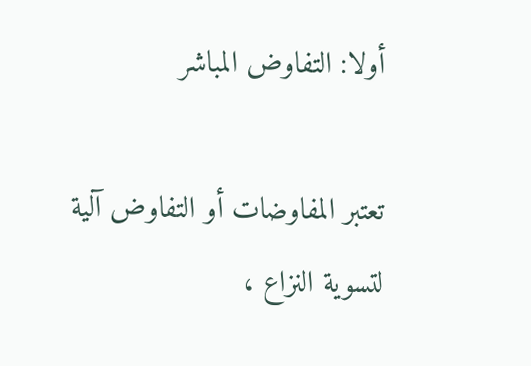أولا: التفاوض المباشر

تعتبر المفاوضات أو التفاوض آلية لتسوية النزاع ،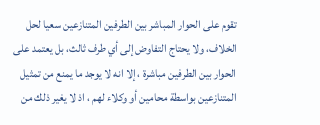تقوم على الحوار المباشر بين الطرفين المتنازعين سعيا لحل الخلاف، ولا يحتاج التفاوض إلى أي طرف ثالث، بل يعتمد على الحوار بين الطرفين مباشرة ، إلا انه لا يوجد ما يمنع من تمثيل المتنازعين بواسطة محامين أو وكلاء لهم ، اذ لا يغير ذلك من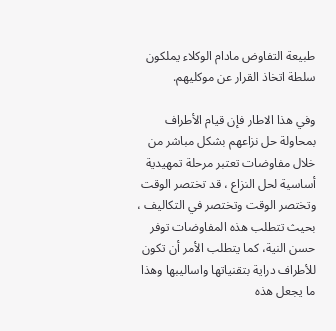طبيعة التفاوض مادام الوكلاء يملكون سلطة اتخاذ القرار عن موكليهم.

وفي هذا الاطار فإن قيام الأطراف بمحاولة حل نزاعهم بشكل مباشر من خلال مفاوضات تعتبر مرحلة تمهيدية أساسية لحل النزاع ، قد تختصر الوقت وتختصر الوقت وتختصر في التكاليف ، بحيث تتطلب هذه المفاوضات توفر حسن النية، كما يتطلب الأمر أن تكون للأطراف دراية بتقنياتها واساليبها وهذا ما يجعل هذه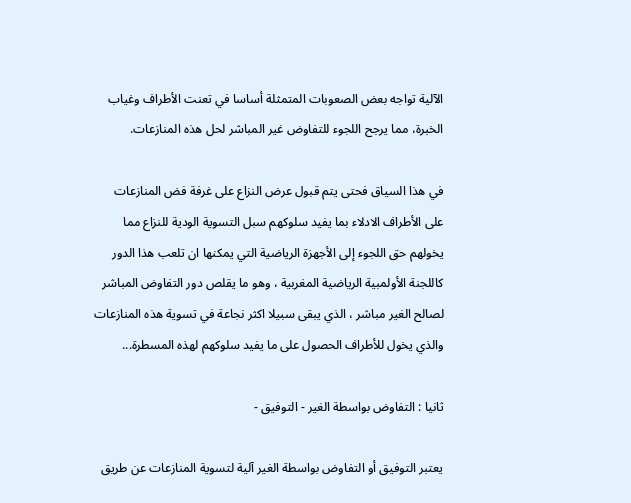الآلية تواجه بعض الصعوبات المتمثلة أساسا في تعنت الأطراف وغياب الخبرة، مما يرجح اللجوء للتفاوض غير المباشر لحل هذه المنازعات.

في هذا السياق فحتى يتم قبول عرض النزاع على غرفة فض المنازعات على الأطراف الادلاء بما يفيد سلوكهم سبل التسوية الودية للنزاع مما يخولهم حق اللجوء إلى الأجهزة الرياضية التي يمكنها ان تلعب هذا الدور كاللجنة الأولمبية الرياضية المغربية ، وهو ما يقلص دور التفاوض المباشر لصالح الغير مباشر ، الذي يبقى سبيلا اكثر نجاعة في تسوية هذه المنازعات والذي يخول للأطراف الحصول على ما يفيد سلوكهم لهذه المسطرة...

ثانيا : التفاوض بواسطة الغير - التوفيق -

يعتبر التوفيق أو التفاوض بواسطة الغير آلية لتسوية المنازعات عن طريق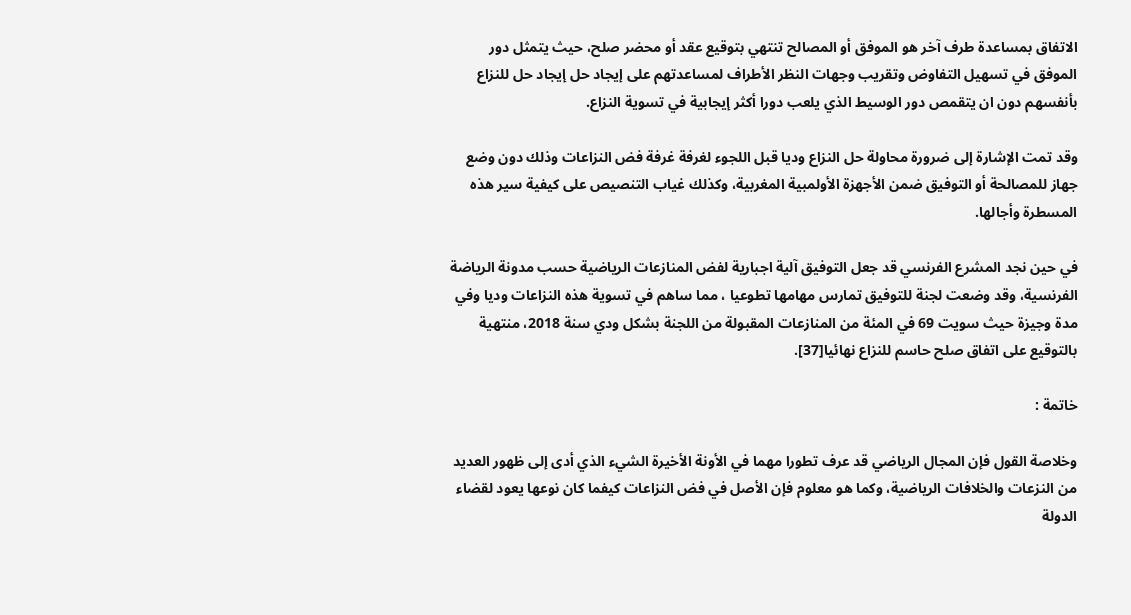الاتفاق بمساعدة طرف آخر هو الموفق أو المصالح تنتهي بتوقيع عقد أو محضر صلح، حيث يتمثل دور الموفق في تسهيل التفاوض وتقريب وجهات النظر الأطراف لمساعدتهم على إيجاد حل إيجاد حل للنزاع بأنفسهم دون ان يتقمص دور الوسيط الذي يلعب دورا أكثر إيجابية في تسوية النزاع.

وقد تمت الإشارة إلى ضرورة محاولة حل النزاع وديا قبل اللجوء لغرفة غرفة فض النزاعات وذلك دون وضع جهاز للمصالحة أو التوفيق ضمن الأجهزة الأولمبية المغربية، وكذلك غياب التنصيص على كيفية سير هذه المسطرة وأجالها.

في حين نجد المشرع الفرنسي قد جعل التوفيق آلية اجبارية لفض المنازعات الرياضية حسب مدونة الرياضة الفرنسية، وقد وضعت لجنة للتوفيق تمارس مهامها تطوعيا ، مما ساهم في تسوية هذه النزاعات وديا وفي مدة وجيزة حيث سويت 69 في المئة من المنازعات المقبولة من اللجنة بشكل ودي سنة 2018، منتهية بالتوقيع على اتفاق صلح حاسم للنزاع نهائيا[37].

خاتمة :

وخلاصة القول فإن المجال الرياضي قد عرف تطورا مهما في الأونة الأخيرة الشيء الذي أدى إلى ظهور العديد من النزعات والخلافات الرياضية، وكما هو معلوم فإن الأصل في فض النزاعات كيفما كان نوعها يعود لقضاء الدولة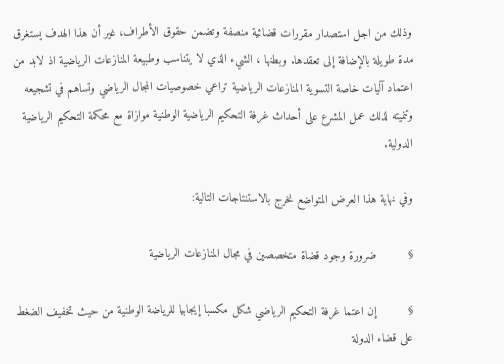وذلك من اجل استصدار مقررات قضائية منصفة وتضمن حقوق الأطراف، غير أن هذا الهدف يستغرق مدة طويلة بالإضافة إلى تعقدها. وبطنها ، الشيء الذي لا يتناسب وطبيعة المنازعات الرياضية اذ لابد من اعتماد آليات خاصة التسوية المنازعات الرياضية تراعي خصوصيات المجال الرياضي وتساهم في تشجيعه وتنميته لذلك عمل المشرع على أحداث غرفة التحكيم الرياضية الوطنية موازاة مع محكمة التحكيم الرياضية الدولية.

وفي نهاية هذا العرض المتواضع نخرج بالاستنتاجات التالية:

§         ضرورة وجود قضاة متخصصين في مجال المنازعات الرياضية

§         إن اعتما غرفة التحكيم الرياضي شكل مكسبا إيجابيا للرياضة الوطنية من حيث تخفيف الضغط على قضاء الدولة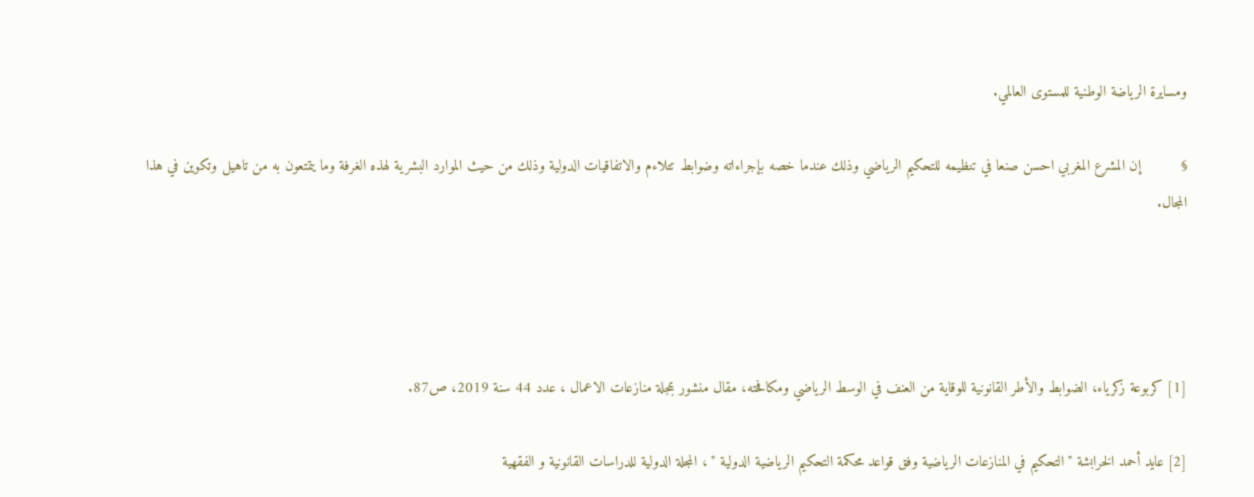ومسايرة الرياضة الوطنية للمستوى العالمي.

§         إن المشرع المغربي احسن صنعا في تنظيمه للتحكيم الرياضي وذلك عندما خصه بإجراءاته وضوابط تتلاءم والاتفاقيات الدولية وذلك من حيث الموارد البشرية لهذه الغرفة وما يتمتعون به من تاهيل وتكوين في هذا المجال.




[1] كربوعة زكرياء، الضوابط والأطر القانونية للوقاية من العنف في الوسط الرياضي ومكافحته، مقال منشور بمجلة منازعات الاعمال ، عدد 44 سنة 2019، ص87.

[2] عايد أحمد الخرابشة "التحكيم في المنازعات الرياضية وفق قواعد محكمة التحكيم الرياضية الدولية " ، المجلة الدولية للدراسات القانونية و الفقهية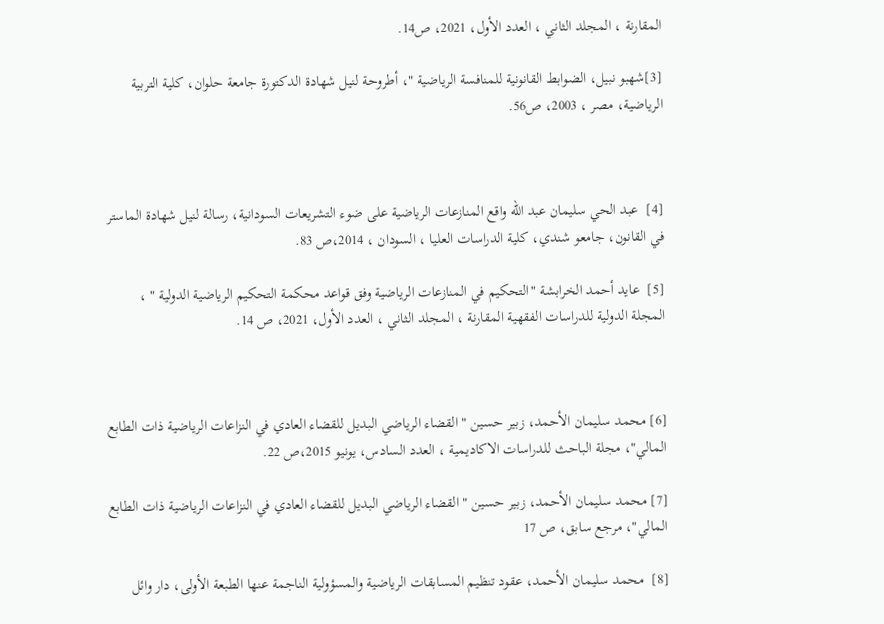المقارنة ، المجلد الثاني ، العدد الأول، 2021، ص14.

[3]شهبو نبيل، الضوابط القانونية للمنافسة الرياضية "، أطروحة لنيل شهادة الدكتورة جامعة حلوان، كلية التربية الرياضية، مصر ، 2003، ص56.



[4]  عبد الحي سليمان عبد الله واقع المنازعات الرياضية على ضوء التشريعات السودانية، رسالة لنيل شهادة الماستر في القانون، جامعو شندي، كلية الدراسات العليا ، السودان ، 2014،ص 83.

[5]  عايد أحمد الخرابشة "التحكيم في المنازعات الرياضية وفق قواعد محكمة التحكيم الرياضية الدولية " ، المجلة الدولية للدراسات الفقهية المقارنة ، المجلد الثاني ، العدد الأول، 2021، ص 14.



[6] محمد سليمان الأحمد، زبير حسين " القضاء الرياضي البديل للقضاء العادي في النزاعات الرياضية ذات الطابع المالي"، مجلة الباحث للدراسات الاكاديمية ، العدد السادس، يونيو 2015،ص 22.

[7] محمد سليمان الأحمد، زبير حسين " القضاء الرياضي البديل للقضاء العادي في النزاعات الرياضية ذات الطابع المالي"، مرجع سابق، ص 17

[8]  محمد سليمان الأحمد، عقود تنظيم المسابقات الرياضية والمسؤولية الناجمة عنها الطبعة الأولى، دار وائل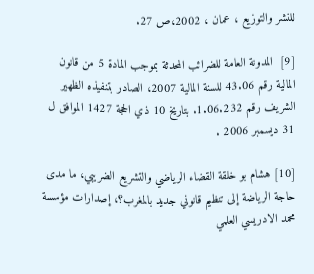للنشر والتوزيع ، عمان ، 2002،ص 27.

[9]  المدونة العامة للضرائب المحدثة بموجب المادة 5 من قانون المالية رقم 43.06 للسنة المالية 2007، الصادر بتنفيذه الظهير الشريف رقم 1.06.232. بتاريخ 10 ذي الحجة 1427 الموافق ل 31 ديسمبر 2006 .

[10] هشام بو خلقة القضاء الرياضي والتشريع الضريبي، ما مدى حاجة الرياضة إلى تنظيم قانوني جديد بالمغرب؟، إصدارات مؤسسة محمد الادريسي العلمي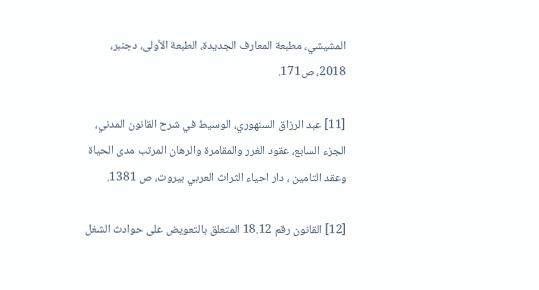المشيشي، مطبعة المعارف الجديدة، الطبعة الأولى، دجنبر، 2018، ص171.

[11] عبد الرزاق السنهوري، الوسيط في شرح القانون المدني، الجزء السابع، عقود الغرر والمقامرة والرهان المرتب مدى الحياة وعقد التامين ، دار احياء الثراث العربي بيروت، ص 1381.

[12] القانون رقم 18.12 المتعلق بالتعويض على حوادث الشغل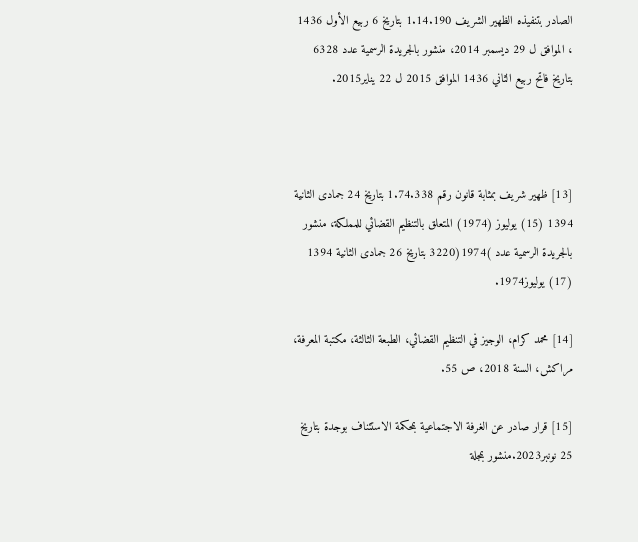الصادر بتنفيذه الظهير الشريف 1.14.190 بتاريخ 6 ربيع الأول 1436 ، الموافق ل 29 ديسمبر 2014، منشور بالجريدة الرسمية عدد 6328 بتاريخ فاتح ربيع الثاني 1436 الموافق 2015 ل 22 يناير2015.



[13] ظهير شريف بمثابة قانون رقم 1.74.338 بتاريخ 24 جمادى الثانية 1394 (15) يوليوز (1974) المتعلق بالتنظيم القضائي للمملكة، منشور بالجريدة الرسمية عدد )1974(3220 بتاريخ 26 جمادى الثانية 1394 (17) يوليوز1974.

[14] محمد كرام، الوجيز في التنظيم القضائي، الطبعة الثالثة، مكتبة المعرفة، مراكش، السنة 2018، ص 55.

[15] قرار صادر عن الغرفة الاجتماعية بمحكمة الاستئناف بوجدة بتاريخ 25 نونبر2023.منشور بمجلة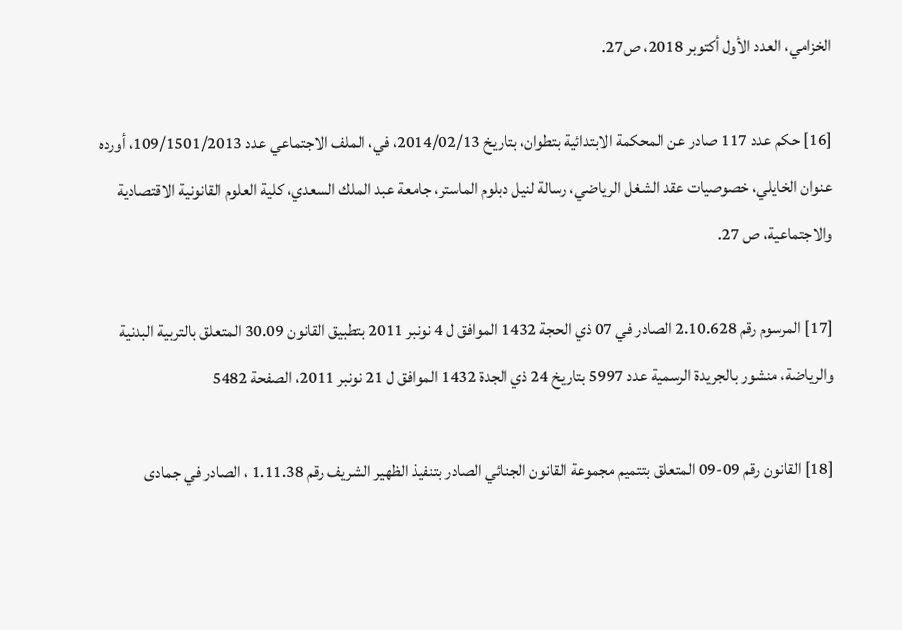الخزامي، العدد الأول أكتوبر 2018، ص27.

[16] حكم عدد 117 صادر عن المحكمة الابتدائية بتطوان، بتاريخ 2014/02/13، في، الملف الاجتماعي عدد 109/1501/2013، أورده عنوان الخايلي، خصوصيات عقد الشغل الرياضي، رسالة لنيل دبلوم الماستر، جامعة عبد الملك السعدي، كلية العلوم القانونية الاقتصادية والاجتماعية، ص 27.

[17] المرسوم رقم 2.10.628 الصادر في 07 ذي الحجة 1432 الموافق ل 4 نونبر 2011 بتطبيق القانون 30.09 المتعلق بالتربية البدنية والرياضة، منشور بالجريدة الرسمية عدد 5997 بتاريخ 24 ذي الجدة 1432 الموافق ل 21 نونبر 2011، الصفحة 5482

[18] القانون رقم 09-09 المتعلق بتتميم مجموعة القانون الجنائي الصادر بتنفيذ الظهير الشريف رقم 1.11.38 ، الصادر في جمادى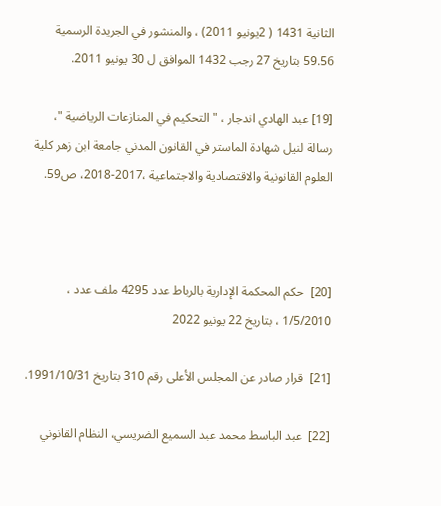الثانية 1431 ( 2يونيو 2011) ، والمنشور في الجريدة الرسمية 59.56 بتاريخ 27 رجب 1432 الموافق ل 30 يونيو 2011.

[19] عبد الهادي اندجار ، " التحكيم في المنازعات الرياضية "، رسالة لنيل شهادة الماستر في القانون المدني جامعة ابن زهر كلية العلوم القانونية والاقتصادية والاجتماعية ،2017-2018، ص59.



[20]  حكم المحكمة الإدارية بالرباط عدد 4295 ملف عدد ، 1/5/2010 ، بتاريخ 22 يونيو 2022

[21]  قرار صادر عن المجلس الأعلى رقم 310 بتاريخ 1991/10/31.

[22]  عبد الباسط محمد عبد السميع الضريسي، النظام القانوني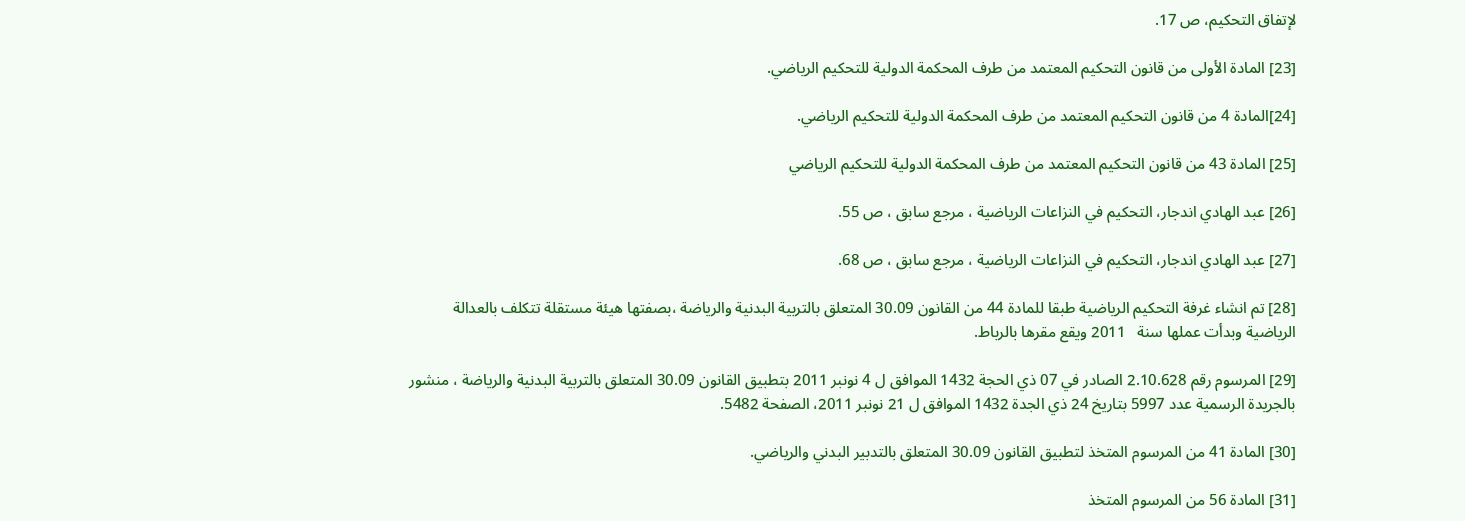لإتفاق التحكيم، ص 17.

[23] المادة الأولى من قانون التحكيم المعتمد من طرف المحكمة الدولية للتحكيم الرياضي.

[24]المادة 4 من قانون التحكيم المعتمد من طرف المحكمة الدولية للتحكيم الرياضي.

[25] المادة 43 من قانون التحكيم المعتمد من طرف المحكمة الدولية للتحكيم الرياضي

[26] عبد الهادي اندجار، التحكيم في النزاعات الرياضية ، مرجع سابق ، ص 55.

[27] عبد الهادي اندجار، التحكيم في النزاعات الرياضية ، مرجع سابق ، ص 68.

[28] تم انشاء غرفة التحكيم الرياضية طبقا للمادة 44 من القانون 30.09 المتعلق بالتربية البدنية والرياضة ،بصفتها هيئة مستقلة تتكلف بالعدالة الرياضية وبدأت عملها سنة   2011 ويقع مقرها بالرباط.

[29] المرسوم رقم 2.10.628 الصادر في 07 ذي الحجة 1432 الموافق ل 4 نونبر 2011 بتطبيق القانون 30.09 المتعلق بالتربية البدنية والرياضة ، منشور بالجريدة الرسمية عدد 5997 بتاريخ 24 ذي الجدة 1432 الموافق ل 21 نونبر 2011، الصفحة 5482.

[30] المادة 41 من المرسوم المتخذ لتطبيق القانون 30.09 المتعلق بالتدبير البدني والرياضي.

[31] المادة 56 من المرسوم المتخذ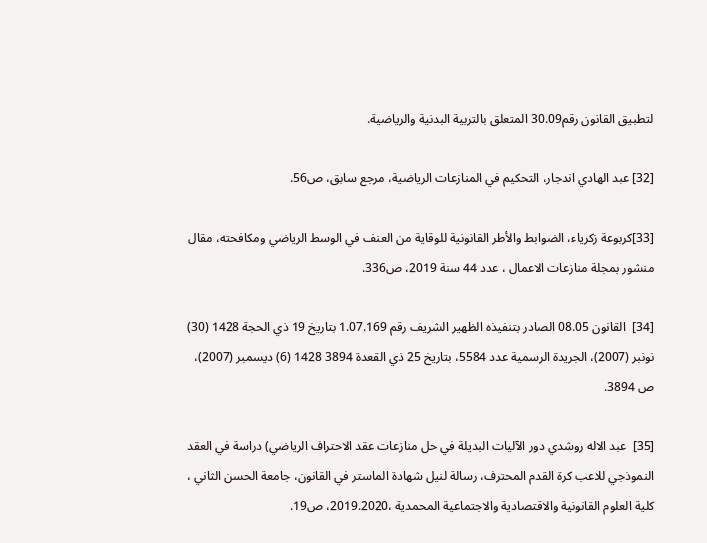لتطبيق القانون رقم30.09 المتعلق بالتربية البدنية والرياضية.

[32] عبد الهادي اندجار، التحكيم في المنازعات الرياضية، مرجع سابق، ص56.

[33]كربوعة زكرياء، الضوابط والأطر القانونية للوقاية من العنف في الوسط الرياضي ومكافحته، مقال منشور بمجلة منازعات الاعمال ، عدد 44 سنة 2019، ص336.

[34]  القانون 08.05 الصادر بتنفيذه الظهير الشريف رقم 1.07.169 بتاريخ 19 ذي الحجة 1428 (30) نونبر (2007)، الجريدة الرسمية عدد 5584، بتاريخ 25 ذي القعدة 3894 1428 (6) ديسمبر (2007)، ص 3894.

[35]  عبد الاله روشدي دور الآليات البديلة في حل منازعات عقد الاحتراف الرياضي) دراسة في العقد النموذجي للاعب كرة القدم المحترف، رسالة لنيل شهادة الماستر في القانون، جامعة الحسن الثاني ، كلية العلوم القانونية والاقتصادية والاجتماعية المحمدية ،2019.2020، ص19.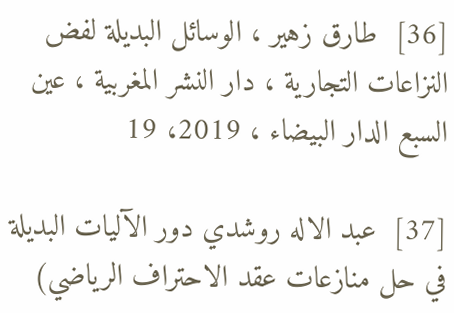[36]  طارق زهير ، الوسائل البديلة لفض النزاعات التجارية ، دار النشر المغربية ، عين السبع الدار البيضاء ، 2019، 19

[37]  عبد الاله روشدي دور الآليات البديلة في حل منازعات عقد الاحتراف الرياضي)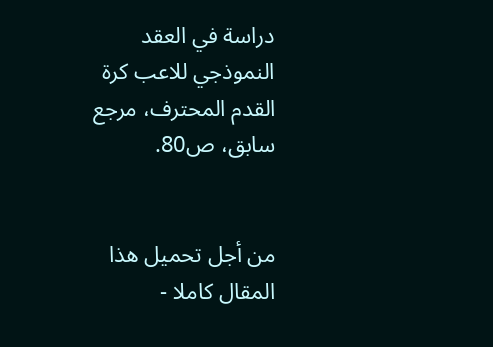دراسة في العقد النموذجي للاعب كرة القدم المحترف، مرجع سابق، ص80.


من أجل تحميل هذا المقال كاملا -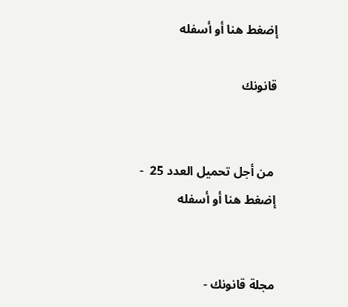إضغط هنا أو أسفله

قانونك


 من أجل تحميل العدد 25  - إضغط هنا أو أسفله


مجلة قانونك -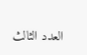العدد الثالث